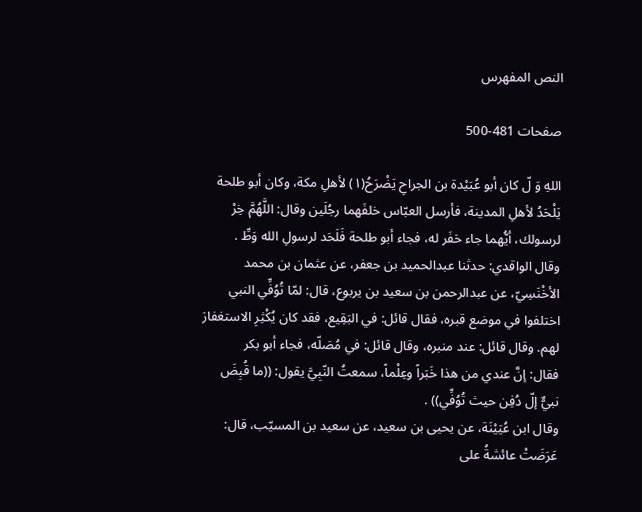النص المفهرس

صفحات 481-500

اللهِ وَ لّ كان أبو عُبَيْدة بن الجراحِ يَضْرَحُ(١) لأهلِ مكة، وكان أبو طلحة
يَلْحَدُ لأهلِ المدينة، فأرسل العبّاس خلفَهما رجُلَين وقال: اللَّهُمَّ خِرْ
لرسولك، أيُّهما جاء حَفَر له، فجاء أبو طلحة فَلَحَد لرسولِ الله وَطِّ .
وقال الواقدي: حدثنا عبدالحميد بن جعفر، عن عثمان بن محمد
الأخْنَسِيّ، عن عبدالرحمن بن سعيد بن يربوع، قال: لمّا تُوُفِّي النبي
اختلفوا في موضع قبره، فقال قائل: في البَقِيع، فقد كان يُكْثِرِ الاستغفارَ
لهم. وقال قائل: عند منبره، وقال قائل: في مُصَلّه، فجاء أبو بكر
فقال: إنَّ عندي من هذا خَبَراً وعِلْماً، سمعتُ النّبِيَّ يقول: ((ما قُبِضَ
نبيٌّ إلّ دُفِن حيث تُوُفِّي)) .
وقال ابن عُيَيْنَة، عن يحيى بن سعيد، عن سعيد بن المسيّب، قال:
عَرَضَتْ عائشةُ على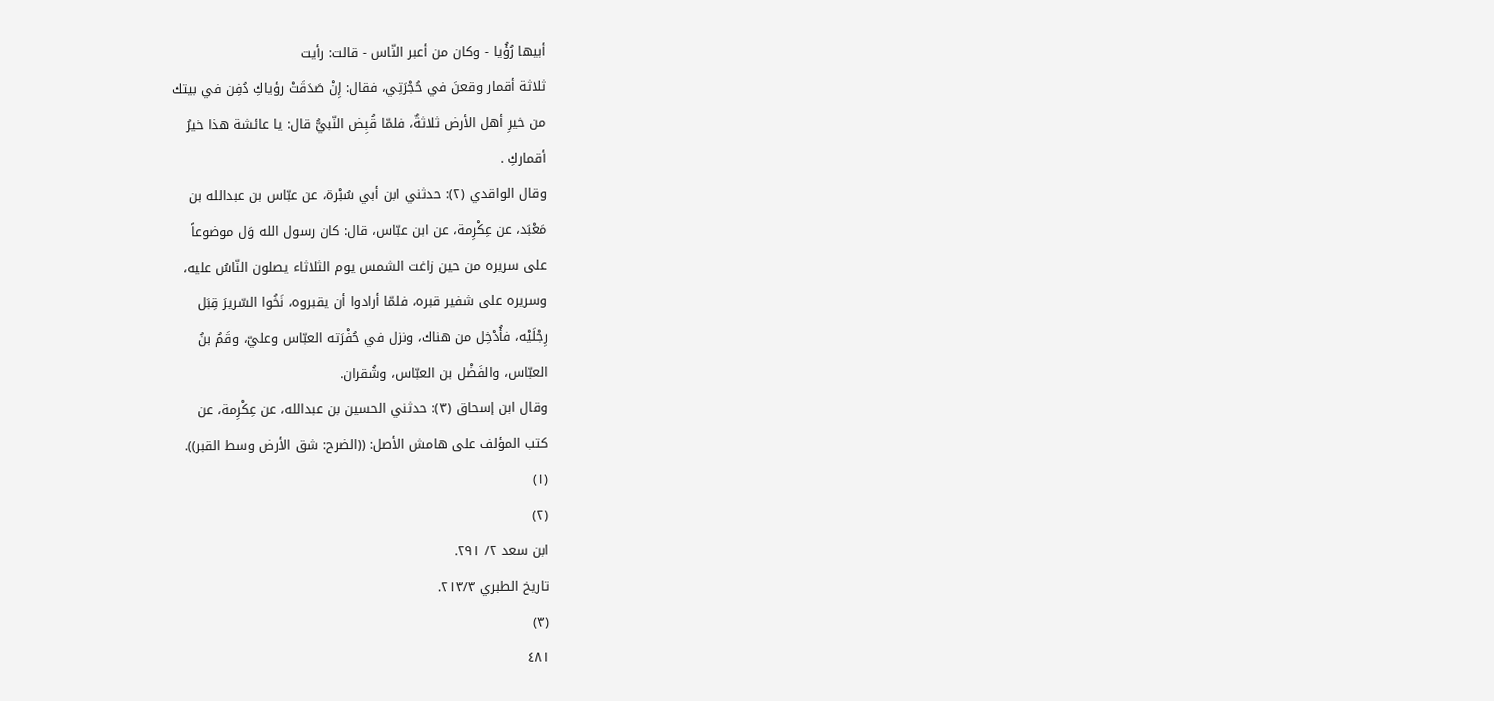أبيها رُؤُيا - وكان من أعبر النّاس - قالت: رأيت
ثلاثة أقمار وقعنَ في حُجْرَتِي، فقال: إِنْ صَدَقَتْ رؤياكِ دُفِن في بيتك
من خيرِ أهل الأرض ثلاثةٌ، فلمّا قُبِض النّبيُّ قال: يا عائشة هذا خيرُ
أقماركِ .
وقال الواقدي (٢): حدثني ابن أبي سُبْرة، عن عبّاس بن عبدالله بن
مَعْبَد، عن عِكْرِمة، عن ابن عبّاس، قال: كان رسول الله وَل موضوعاً
على سريره من حين زاغت الشمس يوم الثلاثاء يصلون النّاسُ عليه،
وسريره على شفير قبره، فلمّا أرادوا أن يقبروه، نَخُوا السّريرَ قِبَل
رِجْلَيْه، فأُدْخِل من هناك، ونزل في حُفْرَته العبّاس وعليّ، وقَمُ بنُ
العبّاس، والفَضْل بن العبّاس، وشُقران.
وقال ابن إسحاق (٣): حدثني الحسين بن عبدالله، عن عِكْرِمة، عن
كتب المؤلف على هامش الأصل: ((الضرح: شق الأرض وسط القبر)).
(١)
(٢)
ابن سعد ٢/ ٢٩١.
تاريخ الطبري ٢١٣/٣.
(٣)
٤٨١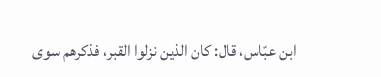ابن عبّاس، قال: كان الذين نزلوا القبر، فذكرهم سوى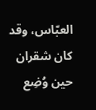العبّاس، وقد
كان شقران حين وُضِع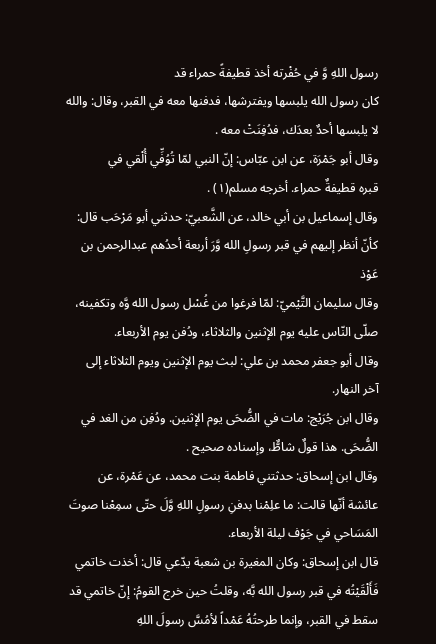رسول اللهِ وَّ في حُفْرته أخذ قطيفةً حمراء قد
كان رسول الله يلبسها ويفترشها، فدفنها معه في القبر، وقال: والله
لا يلبسها أحدٌ بعدَك، فدُفِنَتْ معه .
وقال أبو جَمْرَة، عن ابن عبّاس: إنّ النبي لمّا تُوُفِّي أُلْقي في
قبره قطيفةٌ حمراء. أخرجه مسلم(١) .
وقال إسماعيل بن أبي خالد، عن الشَّعبيّ: حدثني أبو مَرْحَب قال:
كأنّ أنظر إليهم في قبر رسولِ الله وَّرَ أربعة أحدُهم عبدالرحمن بن
عَوْذ
وقال سليمان التَّيْميّ: لمّا فرغوا من غُسْل رسول الله وَّه وتكفينه،
صلّى النّاس عليه يوم الإثنين والثلاثاء، ودُفن يوم الأربعاء.
وقال أبو جعفر محمد بن علي: لبث يوم الإثنين ويوم الثلاثاء إلى
آخر النهار.
وقال ابن جُرَيْج: مات في الضُّحَى يوم الإثنين. ودُفِن من الغد في
الضُّحَى. هذا قولٌ شاطٌّ، وإسناده صحيح .
وقال ابن إسحاق: حدثتني فاطمة بنت محمد، عن عَمْرة، عن
عائشة أنّها قالت: ما علِمْنا بدفنِ رسولِ اللهِ وَّلَ حتّى سمِعْنا صوتَ
المَسَاحي في جَوْف ليلة الأربعاء.
قال ابن إسحاق: وكان المغيرة بن شعبة يدّعي قال: أخذت خاتمي
فَأَلْقَيْتُه في قبر رسول الله بَّه، وقلتُ حين خرج القومُ: إنّ خاتمي قد
سقط في القبر، وإنما طرحتُهُ عَمْداً لأمُسَّ رسولَ اللهِ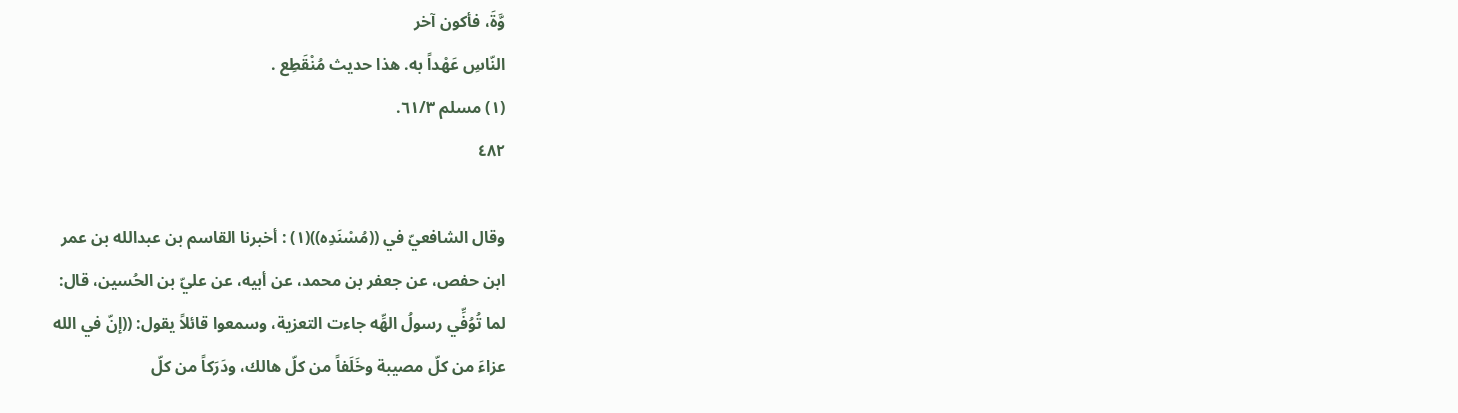وَّةَ، فأكون آخر
النّاسِ عَهْداً به. هذا حديث مُنْقَطِع .
(١) مسلم ٦١/٣.
٤٨٢

وقال الشافعيّ في ((مُسْنَدِه))(١) : أخبرنا القاسم بن عبدالله بن عمر
ابن حفص، عن جعفر بن محمد، عن أبيه، عن عليّ بن الحُسين، قال:
لما تُوُفِّي رسولُ الهِّه جاءت التعزية، وسمعوا قائلاً يقول: ((إنّ في الله
عزاءَ من كلّ مصيبة وخَلَفاً من كلّ هالك، ودَرَكاً من كلّ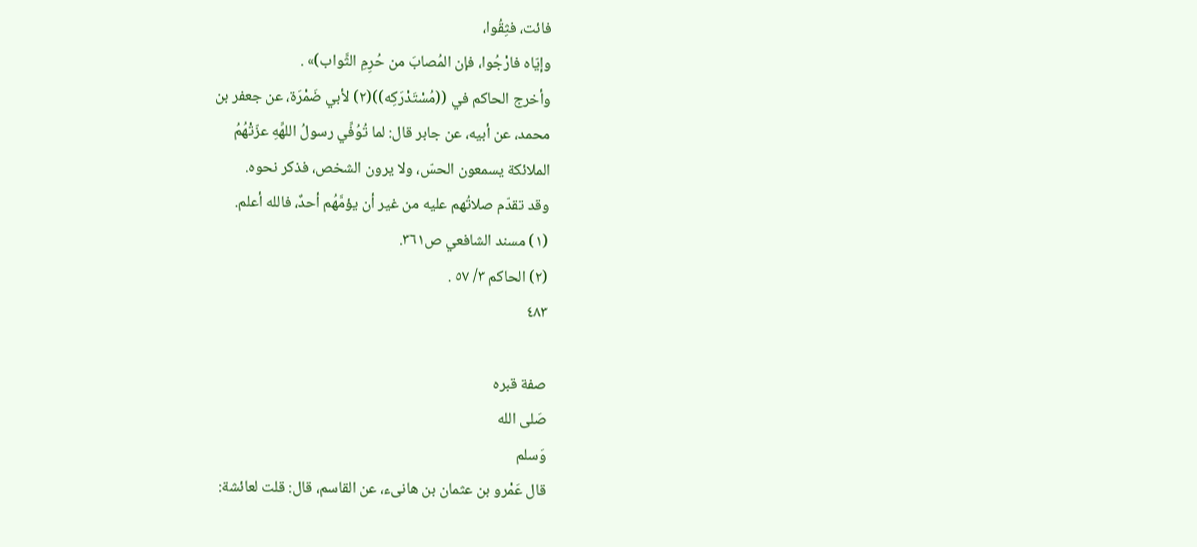فائت، فثِقُوا،
وإيّاه فارْجُوا، فإن المُصابَ من حُرِمِ الثَّواب)» .
وأخرج الحاكم في ((مُسْتَدْرَكِه))(٢) لأبي ضَمْرَة، عن جعفر بن
محمد، عن أبيه، عن جابر قال: لما تُوُفِّي رسولُ اللهِّهِ عزّتْهُمُ
الملائكة يسمعون الحسّ، ولا يرون الشخص، فذكر نحوه.
وقد تقدّم صلاتُهم عليه من غير أن يؤمَّهُم أحدٌ، فالله أعلم.
(١) مسند الشافعي ص٣٦١.
(٢) الحاكم ٣/ ٥٧ .
٤٨٣

صفة قبره
صَلى الله
وَسلم
قال عَمْرو بن عثمان بن هانىء، عن القاسم، قال: قلت لعائشة: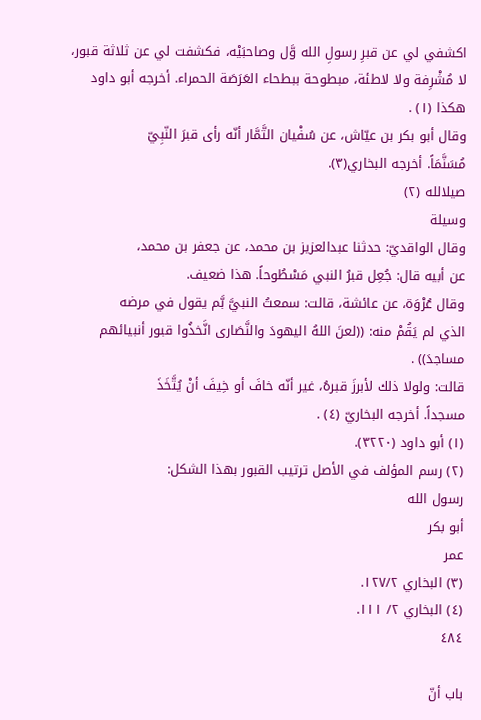اكشفي لي عن قبرِ رسولِ الله وَّل وصاحبَيْه، فكشفت لي عن ثلاثة قبور،
لا مُشْرِفة ولا لاطئة، مبطوحة ببطحاء العَرَصَة الحمراء. أخرجه أبو داود
هكذا (١) .
وقال أبو بكر بن عيّاش، عن سُفْيان التَّمَّار أنّه رأى قبرَ النّبِيّ
مُسَنَّمَاً. أخرجه البخاري(٣).
صيلالله (٢)
وسيلة
وقال الواقديّ: حدثنا عبدالعزيز بن محمد، عن جعفر بن محمد،
عن أبيه قال: جُعِل قبرُ النبي مَسْطُوحاً. هذا ضعيف.
وقال عُرْوَة، عن عائشة، قالت: سمعتُ النبيَّ بَّم يقول في مرضه
الذي لم يَقُمْ منه: ((لعنَ اللهُ اليهودَ والنَّصَارى انَّخذُوا قبور أنبيائهم
مساجدَ)) .
قالت: ولولا ذلك لأبرزَ قبرهُ، غير أنّه خافَ أو خِيفَ أنْ يُتَّخَذَ
مسجداً. أخرجه البخاريّ (٤) .
(١) أبو داود (٣٢٢٠).
(٢) رسم المؤلف في الأصل ترتيب القبور بهذا الشكل:
رسول الله
أبو بكر
عمر
(٣) البخاري ١٢٧/٢.
(٤) البخاري ٢/ ١١١.
٤٨٤

باب أنّ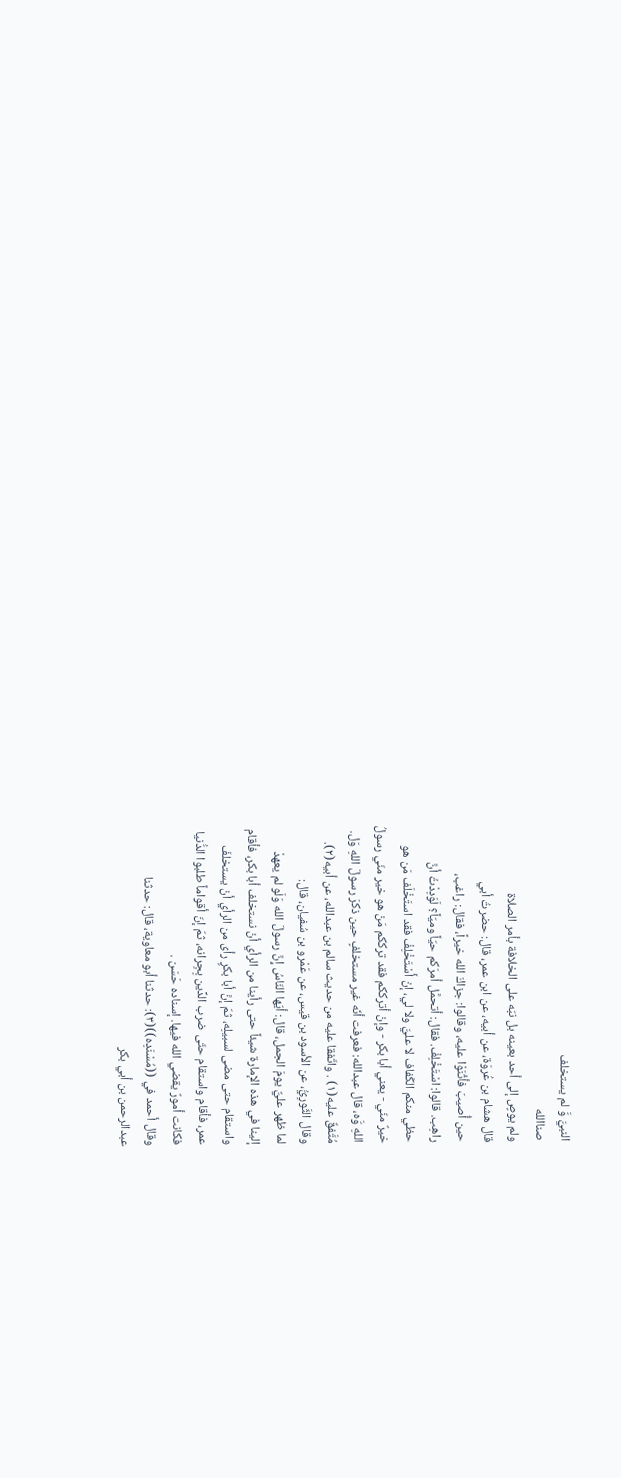النبيَّ وَّ لم يستخلف
صناالله
ولم يوصٍ إلى أحد بعينه بل نبّه على الخلافة بأمر الصلاة
قال هشام بن عُروَة، عن أبيه، عن ابن عمر، قال: حضرتُ أبي
حين أُصيبَ فأثْنَوْا عليه، وقالوا: جزاكَ الله خيراً، فقال: راغب،
راهِب. قالوا: اسْتَخْلِفْ. فقال: أتحمَّل أمرَكم حيّاً وميّاً؟ لَوَدِدْتُ أنَّ
حظي منكم الكَفاف لا عليَّ ولا لي، إنْ أَسْتَخْلِفْ فقد استَخْلَف مَن هو
خيرٌ منّي - يعني أبا بكر - وإنْ أترككم فقد ترككم مَنْ هو خير منّي رسولُ
اللهِ وَّه، قال عبدالله: فعرفت أنّه غير مستخلفٍ حين ذكرَ رسولَ اللهِ وَل.
مُتَّفقٌ عليه(١) . واتّفقا عليه من حديث سالم بن عبدالله، عن أبيه(٢).
وقال الثَّورِيُّ، عن الأسود بن قيس، عن عَمْرو بن سُفيان، قال:
لما ظهر عليٌّ يومَ الجمل، قال: أيّها النّاسُ إِنَّ رسولَ الله وَلَو لم يعهدْ
إلينا في هذه الإمارة شيئاً حتى رأينا من الرأي أنْ نستخلف أبا بكر، فأقام
واستقام حتى مضى لسبيلِه، ثمّ إنَّ أبا بكرٍ رأى من الرأي أنْ يستخلفَ
عمر، فأقام واستقام حتّى ضرب الدِّين بِجِرانه، ثمّ إنّ أقواماً طلبوا الدُّنيا
فكانت أمورٌ يقضي الله فيها. إسناده حَسَن .
وقال أحمد في ((مُسْنَدِه))(٣): حدثنا أبو معاوية، قال: حدثنا
عبدالرحمن بن أبي بكر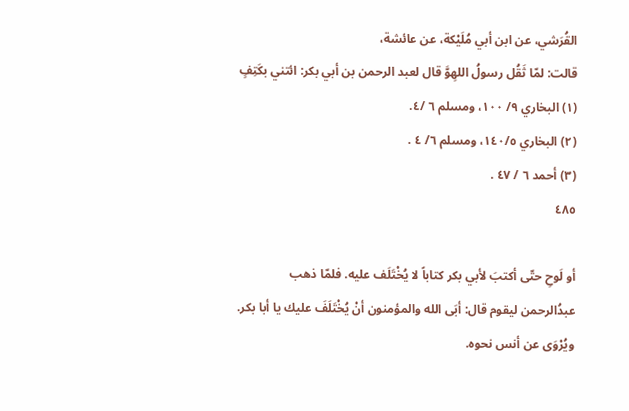القُرَشي، عن ابن أبي مُلَيْكة، عن عائشة،
قالت: لمّا ثَقُل رسولُ اللهِوَّ قال لعبد الرحمن بن أبي بكر: ائتني بكَتِفٍ
(١) البخاري ٩/ ١٠٠، ومسلم ٦ /٤.
(٢) البخاري ١٤٠/٥، ومسلم ٦/ ٤ .
(٣) أحمد ٦ / ٤٧ .
٤٨٥

أو لَوحِ حتّى أكتبَ لأبي بكر كتاباً لا يُخْتَلَف عليه. فلمّا ذهب
عبدُالرحمن ليقوم قال: أبَى الله والمؤمنون أنْ يُخْتَلَفَ عليك يا أبا بكر.
ويُرْوَی عن أنس نحوه.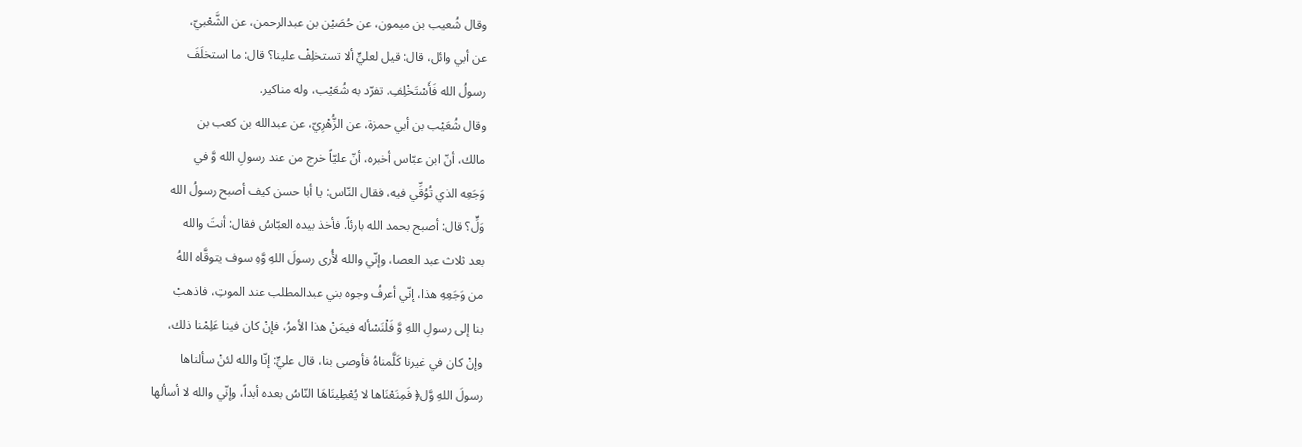وقال شُعيب بن ميمون، عن حُصَيْن بن عبدالرحمن، عن الشَّعْبيّ،
عن أبي وائل، قال: قيل لعليٍّ ألا تستخلِفْ علينا؟ قال: ما استخلَفَ
رسولُ الله فَأَسْتَخْلِفِ. تفرّد به شُعَيْب، وله مناكير.
وقال شُعَيْب بن أبي حمزة، عن الزُّهْرِيّ، عن عبدالله بن كعب بن
مالك، أنّ ابن عبّاس أخبره، أنّ عليّاً خرج من عند رسولِ الله وَّ في
وَجَعِه الذي تُوُقِّي فيه، فقال النّاس: يا أبا حسن كيف أصبح رسولُ الله
وَلٍّ؟ قال: أصبح بحمد الله بارئاً. فأخذ بيده العبّاسُ فقال: أنتَ والله
بعد ثلاث عبد العصا، وإنّي والله لأُرى رسولَ اللهِ وَّهِ سوف يتوقَّاه اللهُ
من وَجَعِهِ هذا، إنّي أعرفُ وجوه بني عبدالمطلب عند الموتِ، فاذهبْ
بنا إلى رسولِ اللهِ وَّ فَلْنَسْأله فيمَنْ هذا الأمرُ، فإنْ كان فينا عَلِمْنا ذلك،
وإنْ كان في غيرنا كَلَّمناهُ فأوصى بنا، قال عليٍّ: إنّا والله لئنْ سألناها
رسولَ اللهِ وَّل﴿ فَمِنَعْنَاها لا يُعْطِينَاهَا النّاسُ بعده أبداً، وإنّي والله لا أسألها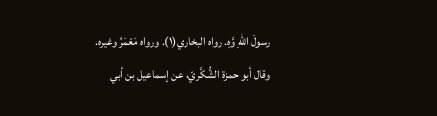رسولَ اللهِ وَّهِ. رواه البخاري(١). ورواه مَعْمَرُ وغيره.
وقال أبو حمزة الشُّكَّريّ، عن إسماعيل بن أبي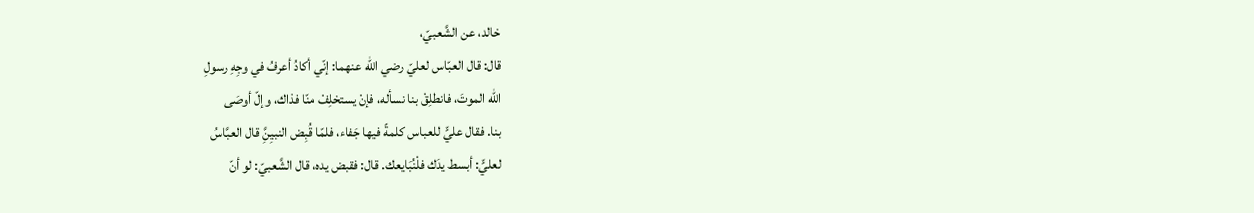خالد، عن الشَّعبيّ،
قال: قال العبّاس لعليّ رضي الله عنهما: إنّي أكادُ أعرفُ في وجِهِ رسولِ
الله الموتَ، فانطلِقْ بنا نسأله، فإنْ يستخلِفْ منّا فذاك، وإلّ أوصَى
بنا. فقال عليٍّ للعباس كلمةً فيها جَفاء، فلمّا قُبِض النبيِنَِّ قال العبَّاسُ
لعليٍّ: أبسط يدَك فلْنُبَايعك. قال: فقبض يده، قال الشَّعبيّ: لو أنّ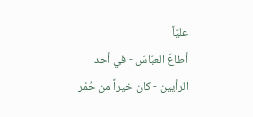عليّاً
أطاعَ العبّاسَ - في أحد الرأيين - كان خيراً من حُمْر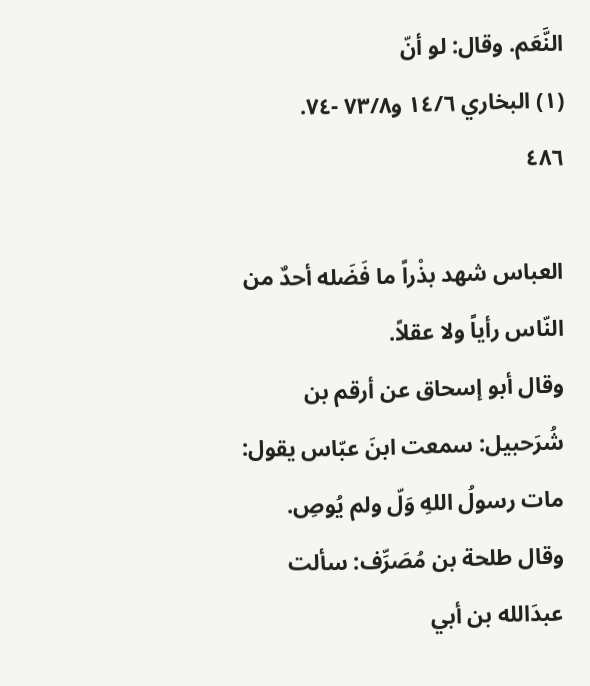النَّعَم. وقال: لو أنّ
(١) البخاري ١٤/٦ و٧٣/٨ -٧٤.
٤٨٦

العباس شهد بذْراً ما فَضَله أحدٌ من النّاس رأياً ولا عقلاً.
وقال أبو إسحاق عن أرقم بن شُرَحبيل: سمعت ابنَ عبّاس يقول:
مات رسولُ اللهِ وَلّ ولم يُوصِ.
وقال طلحة بن مُصَرِّف: سألت عبدَالله بن أبي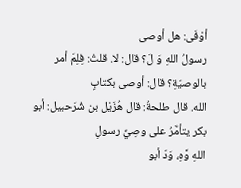أوْفَى: هل أوصى
رسولُ اللهِ وَ لَ؟ قال: لا. قلتُ: فِلِمَ أمر بالوصيّةِ؟ قال: أوصى بكتابٍ
الله. قال طلحةُ: قال هُزَيْل بن شُرَحبيل: أبو بكر يتأمَّرُ على وصِيِّ رسولِ
اللهِ وَّهِ، وَدّ أبو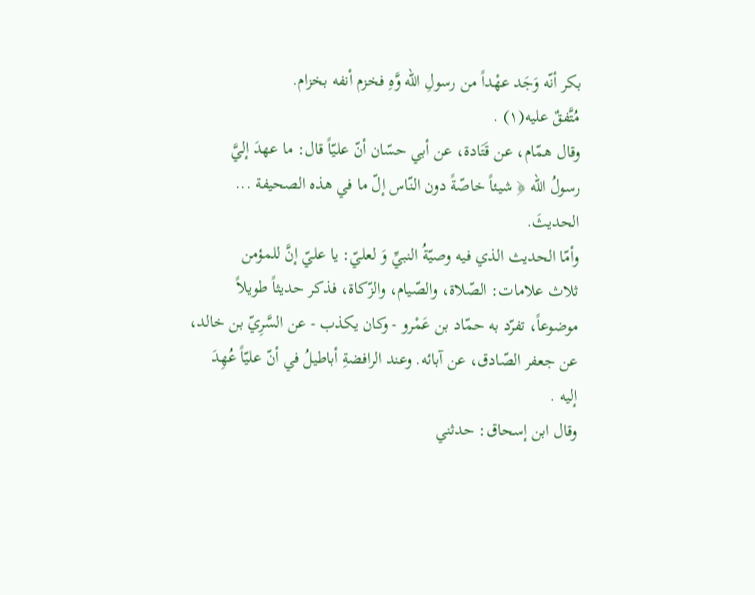بكر أنّه وَجَد عهْداً من رسولِ الله وَّهِ فخزم أنفه بخزام.
مُتَّفقٌ عليه(١) .
وقال همّام، عن قَتَادة، عن أبي حسّان أنّ عليّاً قال: ما عهدَ إليَّ
رسولُ الله ﴿ شيئاً خاصّةً دون النّاس إلّ ما في هذه الصحيفة ...
الحديثَ.
وأمّا الحديث الذي فيه وصيّةُ النبيِّ وَ لعليّ: يا عليّ إنَّ للمؤمن
ثلاث علامات: الصّلاة، والصّيام، والزّكاة، فذكر حديثاً طويلاً
موضوعاً، تفرّد به حمّاد بن عَمْرو - وكان يكذب - عن السَّرِيّ بن خالد،
عن جعفر الصّادق، عن آبائه. وعند الرافضةِ أباطيلُ في أنّ عليّاً عُهِدَ
إليه .
وقال ابن إسحاق: حدثني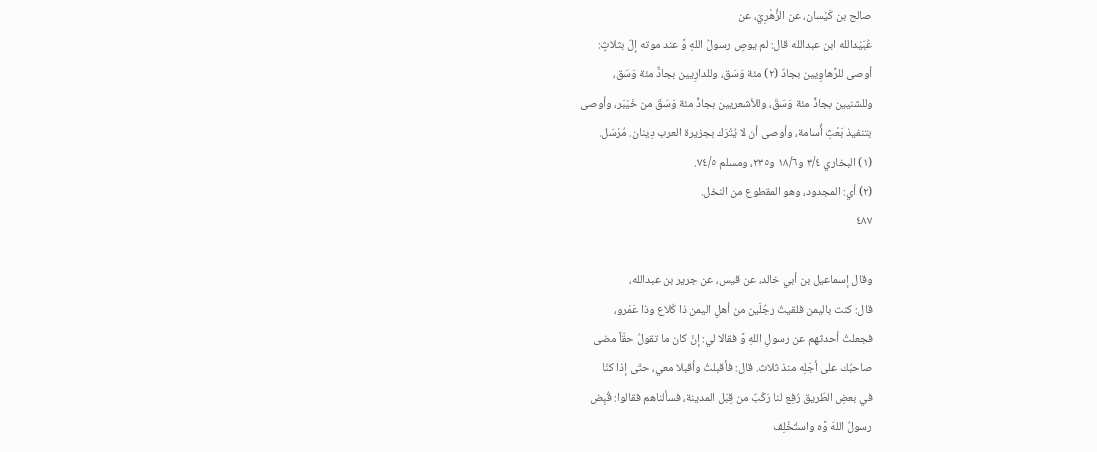صالح بن كَيْسان، عن الزُّهْرِيّ، عن
عُبَيْدالله ابن عبدالله قال: لم يوصٍ رسولُ اللهِ وَّ عند موته إلّ بثلاثٍ:
أوصى للرُّهاوِيين بجادٌ (٢) مئة وَسَق، وللدارِيين بجادٌّ مئة وَسَق،
وللشنيين بجادٍّ مئة وَسَقَ، وللأشعريين بجادٍّ مئة وَسَقَ من خَيْبَر، وأوصى
بتنفيذ بَعْثِ أُسامة، وأوصى أن لا يُتْرَك بجزيرة العرب دِينان. مُرْسَل.
(١) البخاري ٣/٤ و١٨/٦ و٢٣٥، ومسلم ٧٤/٥.
(٢) أي: المجدود، وهو المقطوع من النخل.
٤٨٧

وقال إسماعيل بن أبي خالد، عن قيس، عن جرير بن عبدالله،
قال: كنت باليمن فلقيتُ رجُلَين من أهلِ اليمن ذا كَلاع وذا عَمْرو،
فجعلتُ أحدثهم عن رسولِ اللهِ وَّ فقالا لي: إنْ كان ما تقولُ حقّاً مضى
صاحبُك على أجَلِه منذ ثلاث. قال: فأقبلتُ وأقبلا معي، حتّى إذا كنّا
في بعضِ الطّريق رُفِع لنا رَكْبٌ من قِبَل المدينة، فسألناهم فقالوا: قُبِض
رسولُ اللهَ وَّه واستُخْلِف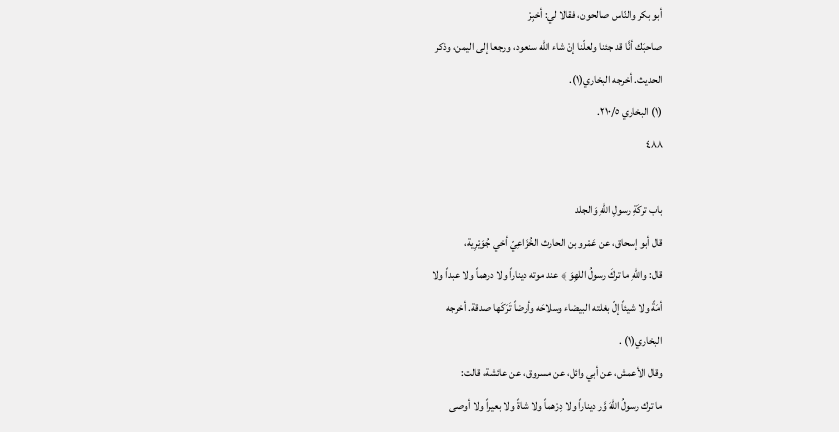أبو بكر والنّاس صالحون، فقالا لي: أخبِرْ
صاحبَك أنَّا قد جئنا ولعلّنا إنْ شاء الله سنعود، ورجعا إلى اليمن، وذكر
الحديث. أخرجه البخاري(١).
(١) البخاري ٢١٠/٥.
٤٨٨

باب تركَةِ رسولِ اللهِ وَالجلد
قال أبو إسحاق، عن عَمْرو بن الحارث الخُزَاعِيّ أخي جُوَيْرِية،
قال: واللهِ ما تركَ رسولُ اللهِوَ ﴾ عند موته ديناراً ولا درهماً ولا عبداً ولا
أمَةً ولا شيئاً إلّ بغلته البيضاء وسلاحَه وأرضاً تَرَكَها صدقة. أخرجه
البخاري(١) .
وقال الأعمش، عن أبي وائل، عن مسروق، عن عائشة، قالت:
ما ترك رسولُ اللهَ وَّر ديناراً ولا دِرْهماً ولا شاةً ولا بعيراً ولا أوصى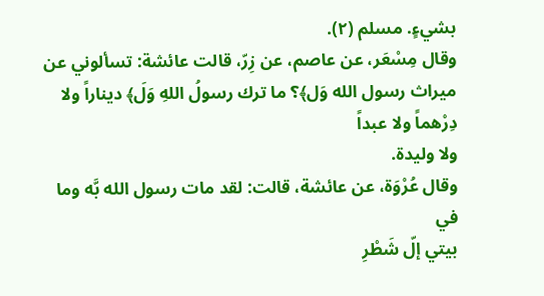بشيءٍ. مسلم (٢).
وقال مِسْعَر، عن عاصم، عن زِرّ، قالت عائشة: تسألوني عن
ميراث رسول الله وَل﴾؟ ما ترك رسولُ اللهِ وَلَ﴾ ديناراً ولا دِرْهماً ولا عبداً
ولا وليدة.
وقال عُرْوَة، عن عائشة، قالت: لقد مات رسول الله بَّه وما في
بيتي إلّ شَطْرِ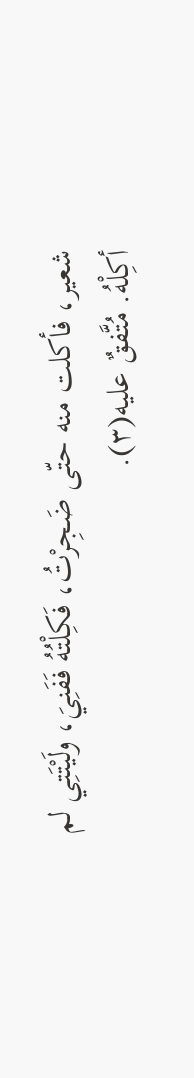شعير، فأكلت منه حتّى ضَجِرْتُ، فَكِلْتُهُ فَفَنِيَ، ولَيْتَتِي لم
أكِلْهُ. مُتَّفقٌ عليه(٣).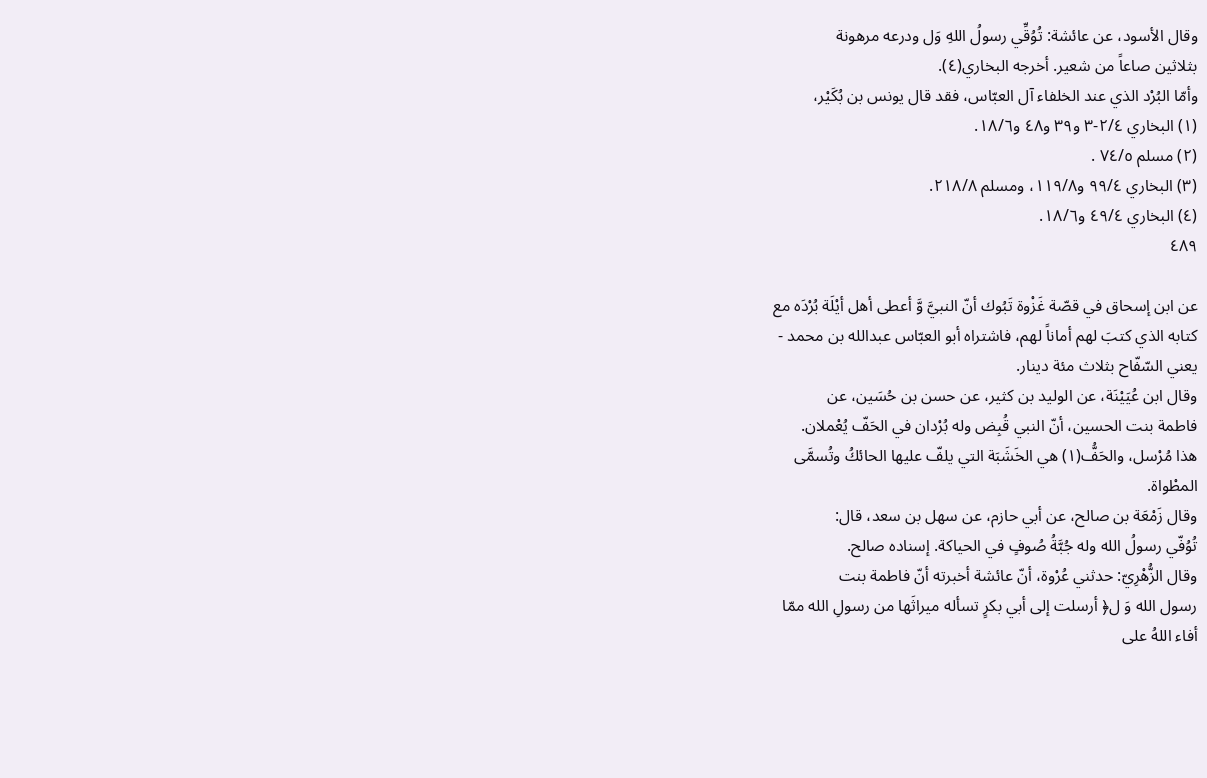وقال الأسود، عن عائشة: تُوُقِّي رسولُ اللهِ وَل ودرعه مرهونة
بثلاثين صاعاً من شعير. أخرجه البخاري(٤).
وأمّا البُرْد الذي عند الخلفاء آل العبّاس، فقد قال يونس بن بُكَيْر،
(١) البخاري ٢/٤-٣ و٣٩ و٤٨ و١٨/٦.
(٢) مسلم ٧٤/٥ .
(٣) البخاري ٩٩/٤ و١١٩/٨، ومسلم ٢١٨/٨.
(٤) البخاري ٤٩/٤ و١٨/٦.
٤٨٩

عن ابن إسحاق في قصّة غَزْوة تَبُوك أنّ النبيَّ وَّ أعطى أهل أيْلَة بُرْدَه مع
كتابه الذي كتبَ لهم أماناً لهم، فاشتراه أبو العبّاس عبدالله بن محمد -
يعني السّفّاح بثلاث مئة دينار.
وقال ابن عُيَيْنَة، عن الوليد بن كثير، عن حسن بن حُسَين، عن
فاطمة بنت الحسين، أنّ النبي قُبِض وله بُرْدان في الحَفّ يُعْملان.
هذا مُرْسل، والحَفُّ(١) هي الخَشَبَة التي يلفّ عليها الحائكُ وتُسمَّى
المطْواة.
وقال زَمْعَة بن صالح، عن أبي حازم، عن سهل بن سعد، قال:
تُوُفّي رسولُ الله وله جُبَّةُ صُوفٍ في الحياكة. إسناده صالح.
وقال الزُّهْرِيّ: حدثني عُرْوة، أنّ عائشة أخبرته أنّ فاطمة بنت
رسول الله وَ ل﴿ أرسلت إلى أبي بكرٍ تسأله ميراثَها من رسولِ الله ممّا
أفاء اللهُ على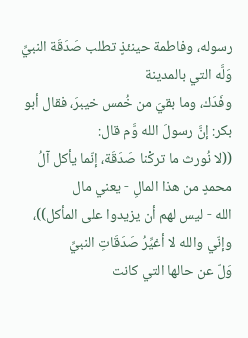رسوله، وفاطمة حينئذٍ تطلب صَدَقَة النبيِّ وَلَّه التي بالمدينة
وفَدَك، وما بقيَ من خُمس خيبرَ، فقال أبو بكر: إنَّ رسولَ الله وَّم قال:
((لا نُورث ما تركْنا صَدَقَة، إنّما يأكل آلُ محمدٍ من هذا المالِ - يعني مال
الله - ليس لهم أن يزيدوا على المأكل))، وإنّي والله لا أغيِّرُ صَدَقَاتِ النبيِّ
وَلّ عن حالها التي كانت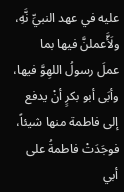عليه في عهد النبيِّ نَّهِ، ولَأَّعملنَّ فيها بما
عملَ رسولُ اللهِوَّ فيها، وأبَى أبو بكرٍ أنْ يدفع إلى فاطمة منها شيئاً،
فوجَدَتْ فاطمةُ على أبي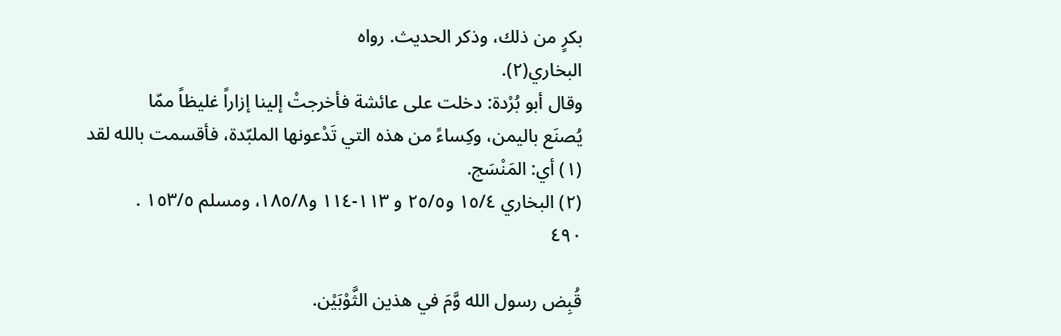بكرٍ من ذلك، وذكر الحديث. رواه
البخاري(٢).
وقال أبو بُرْدة: دخلت على عائشة فأخرجتْ إلينا إزاراً غليظاً ممّا
يُصنَع باليمن، وكِساءً من هذه التي تَدْعونها الملبّدة، فأقسمت بالله لقد
(١) أي: المَنْسَج.
(٢) البخاري ١٥/٤ و٢٥/٥ و ١١٣-١١٤ و١٨٥/٨، ومسلم ١٥٣/٥ .
٤٩٠

قُبِض رسول الله وَّمَ في هذين الثَّوْبَيْن.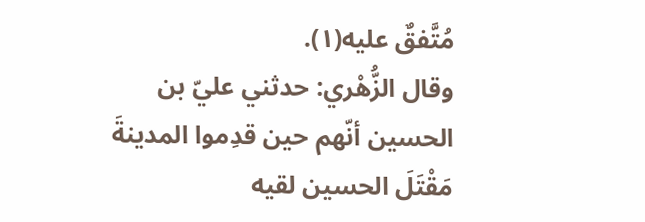مُتَّفقٌ عليه(١).
وقال الزُّهْري: حدثني عليّ بن الحسين أنّهم حين قدِموا المدينةَ
مَقْتَلَ الحسين لقيه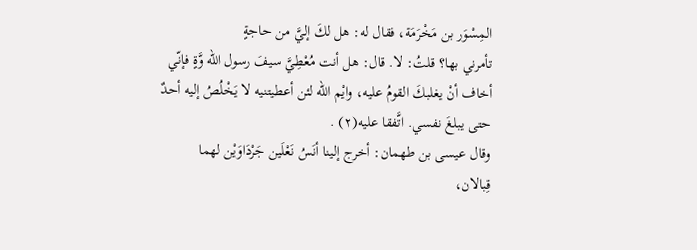المِسْوَر بن مَخْرَمَة، فقال له: هل لكَ إليَّ من حاجةٍ
تأمرني بها؟ قلتُ: لا. قال: هل أنت مُعْطِيَّ سيفَ رسول الله وَّةٍ فإنّي
أخاف أنْ يغلبكَ القومُ عليه، وايْم الله لئن أعطيتنيه لا يَخْلُصُ إليه أحدٌ
حتى يبلغَ نفسي. اتَّفقا عليه(٢) .
وقال عيسى بن طهمان: أخرج إلينا أنَسُ نَعْلَين جَرْدَاوَيْن لهما
قِبالان،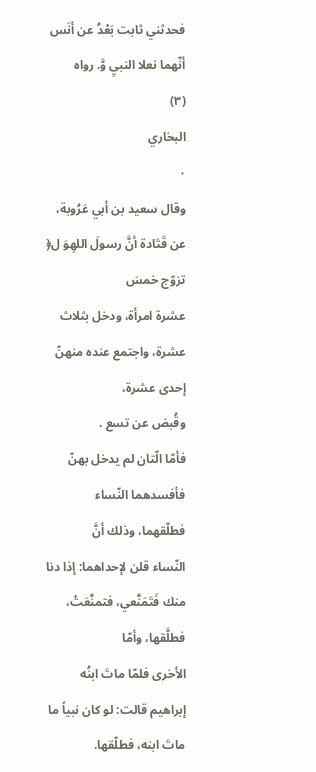فحدثني ثابت بَعْدُ عن أنَس أنّهما نعلا النبيِ وَّ. رواه
(٣)
البخاري
٠
وقال سعيد بن أبي عَرُوبة، عن قَتَادة أنَّ رسولَ اللهِوَ ل﴿ تزوّج خمسَ
عشرة امرأة، ودخل بثلاث عشرة، واجتمع عنده منهنّ إحدى عشرة،
وقُبض عن تسع .
فأمّا الّتان لم يدخل بهنّ فأفسدهما النّساء فطلّقهما، وذلك أنَّ
النّساء قلن لإحداهما: إذا دنا منك فَتَمَنَّعي، فتمنَّعَتْ، فطلَّقها، وأمّا
الأخرى فلمّا ماتَ ابنُه إبراهيم قالت: لو كان نبياً ما ماتَ ابنه، فطلّقها.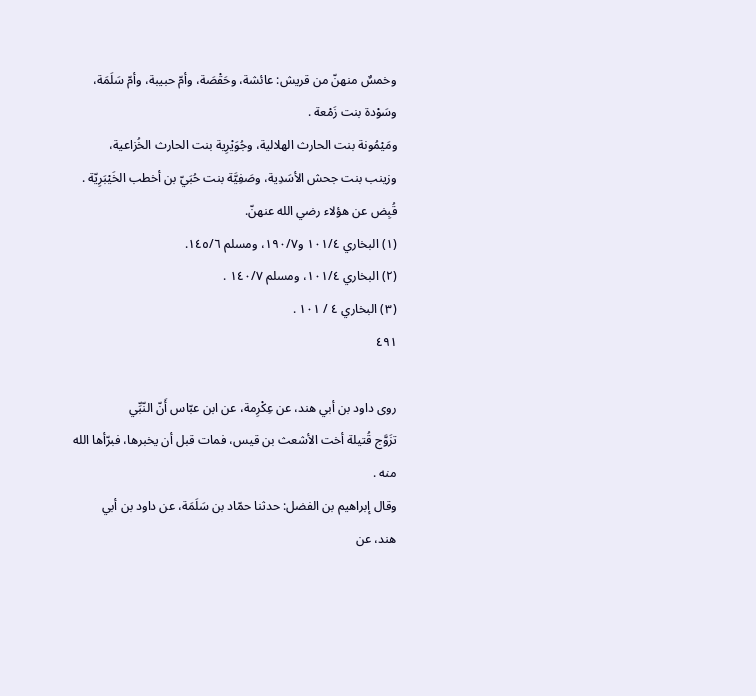وخمسٌ منهنّ من قريش: عائشة، وحَقْصَة، وأمّ حبيبة، وأمّ سَلَمَة،
وسَوْدة بنت زَمْعة .
ومَيْمُونة بنت الحارث الهلالية، وجُوَيْرِية بنت الحارث الخُزاعية،
وزينب بنت جحش الأسَدِية، وصَفِيَّة بنت حُبَيّ بن أخطب الخَيْبَرِيّة .
قُبِض عن هؤلاء رضي الله عنهنّ.
(١) البخاري ١٠١/٤ و١٩٠/٧، ومسلم ١٤٥/٦.
(٢) البخاري ١٠١/٤، ومسلم ١٤٠/٧ .
(٣) البخاري ٤ / ١٠١ .
٤٩١

روى داود بن أبي هند، عن عِكْرِمة، عن ابن عبّاس أَنّ النّبِّي
تزَوَّج قُتيلة أخت الأشعث بن قيس، فمات قبل أن يخبرها، فبرّأها الله
منه .
وقال إبراهيم بن الفضل: حدثنا حمّاد بن سَلَمَة، عن داود بن أبي
هند، عن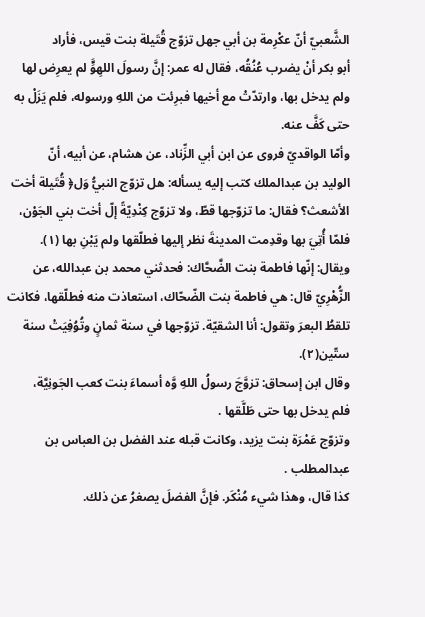الشَّعبيّ أنّ عكْرِمة بن أبي جهل تزوّج قُتَيلة بنت قيس، فأراد
أبو بكر أنْ يضرب عُنُقُه، فقال له عمر: إنَّ رسولَ اللهِوٍَّ لم يعرِض لها
ولم يدخل بها، وارتدّتْ مع أخيها فبرِئت من اللهِ ورسوله، فلم يَزَلْ به
حتی کَفَّ عنه.
وأمّا الواقديّ فروى عن ابن أبي الزِّناد، عن هشام، عن أبيه، أنّ
الوليد بن عبدالملك كتب إليه يسأله: هل تزوّج النبيُّ وَل﴿ قُتَيلة أخت
الأشعث؟ فقال: ما تزوّجها قطّ، ولا تزوّج كِنْدِيّةً إلّ أخت بني الجَوْن،
فلمّا أُتِيَ بها وقدِمت المدينةَ نظر إليها فطلّقها ولم يَبْنِ بها (١).
ويقال: إنّها فاطمة بنت الضَّحَّاك: فحدثني محمد بن عبدالله، عن
الزُّهْرِيّ قال: هي فاطمة بنت الضّحّاك، استعاذت منه فطلّقها، فكانت
تلقطُ البعرَ وتقول: أنا الشقيّة. تزوّجها في سنة ثمانٍ وتُوُفِيَتْ سنة
ستّين(٢).
وقال ابن إسحاق: تزوَّجَ رسولُ اللهِ وَّه أسماءَ بنت كعب الجَونِيَّة،
فلم يدخل بها حتى طَلَّقها .
وتزوّج عَمْرَة بنت يزيد، وكانت قبله عند الفضل بن العباس بن
عبدالمطلب .
كذا قال، وهذا شيء مُنْكَر. فإنَّ الفضلَ يصغرُ عن ذلك.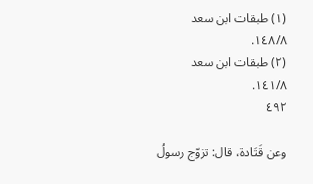(١) طبقات ابن سعد ١٤٨/٨.
(٢) طبقات ابن سعد ١٤١/٨.
٤٩٢

وعن قَتَادة، قال: تزوّج رسولُ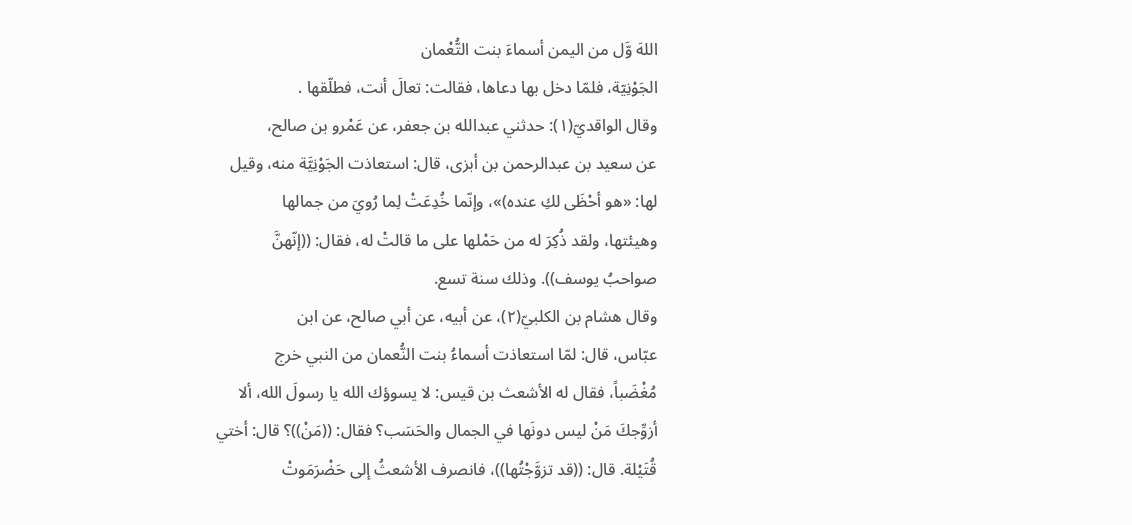اللهَ وَّل من اليمن أسماءَ بنت التُّعْمان
الجَوْنِيّة، فلمّا دخل بها دعاها، فقالت: تعالَ أنت، فطلّقها .
وقال الواقديّ(١): حدثني عبدالله بن جعفر، عن عَمْرو بن صالح،
عن سعيد بن عبدالرحمن بن أبزى، قال: استعاذت الجَوْنِيَّة منه، وقيل
لها: «هو أحْظَى لكِ عنده)»، وإنّما خُدِعَتْ لِما رُويَ من جمالها
وهيئتها، ولقد ذُكِرَ له من حَمْلها على ما قالتْ له، فقال: ((إنّهنَّ
صواحبُ يوسف)). وذلك سنة تسع.
وقال هشام بن الكلبيّ(٢)، عن أبيه، عن أبي صالح، عن ابن
عبّاس، قال: لمّا استعاذت أسماءُ بنت النُّعمان من النبي خرج
مُغْضَباً، فقال له الأشعث بن قيس: لا يسوؤك الله يا رسولَ الله، ألا
أزوِّجكَ مَنْ ليس دونَها في الجمال والحَسَب؟ فقال: ((مَنْ))؟ قال: أختي
قُتَيْلة. قال: ((قد تزوَّجْتُها))، فانصرف الأشعثُ إلى حَضْرَمَوتْ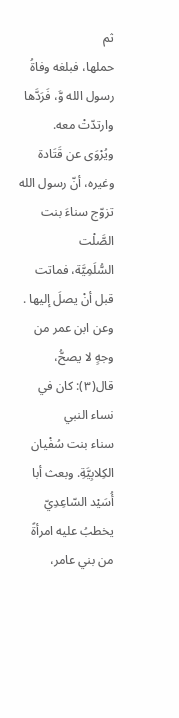ثم
حملها، فبلغه وفاةُ رسول الله وَّ، فَرَدَّها وارتدّتْ معه.
ويُرْوَى عن قَتَادة وغيره، أنّ رسول الله تزوّج سناءَ بنت الصَّلْت
السُّلَمِيَّة، فماتت قبل أنْ يصلَ إليها .
وعن ابن عمر من وجهٍ لا يصحُّ، قال(٣): كان في نساء النبي
سناء بنت سُفْيان الكِلابِيَّةِ. وبعث أبا أُسَيْد السّاعِدِيّ يخطبُ عليه امرأةً
من بني عامر،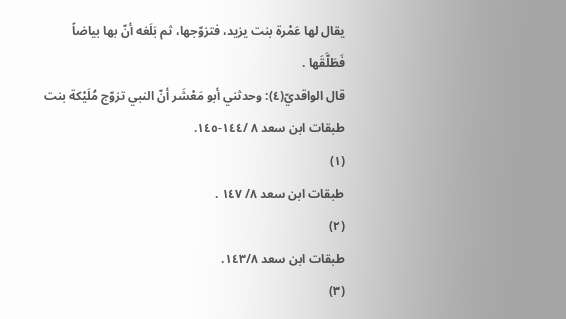يقال لها عَمْرة بنت يزيد، فتزوّجها، ثم بَلَغه أنّ بها بياضاً
فَطَلَّقَها .
قال الواقديّ(٤): وحدثني أبو مَعْشَر أنّ النبي تزوّج مُلَيْكة بنت
طبقات ابن سعد ٨ /١٤٤-١٤٥.
(١)
طبقات ابن سعد ٨/ ١٤٧ .
(٢)
طبقات ابن سعد ١٤٣/٨.
(٣)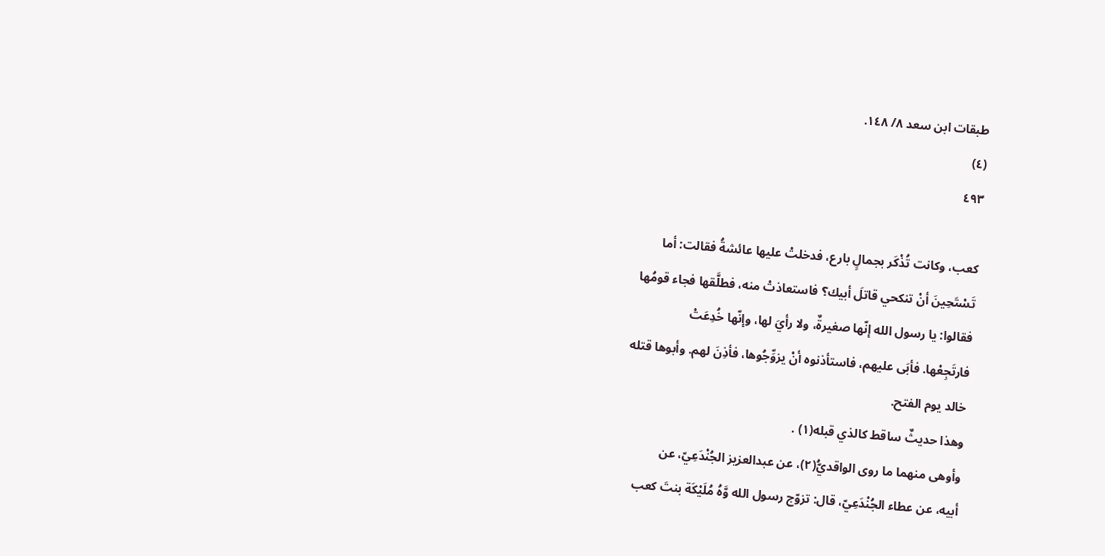طبقات ابن سعد ٨/ ١٤٨.
(٤)
٤٩٣

كعب، وكانت تُذْكَر بجمالٍ بارع، فدخلتْ عليها عائشةُ فقالت: أما
تَسْتَحِينَ أنْ تنكحي قاتلَ أبيك؟ فاستعاذتْ منه، فطلَّقها فجاء قومُها
فقالوا: يا رسول الله إنّها صغيرةٌ، ولا رأيَ لها، وإنّها خُدِعَتْ
فارتَجِعْها. فأبَى عليهم، فاستأذنوه أنْ يزوِّجُوها، فأذِنَ لهم. وأبوها قتله
خالد يوم الفتح.
وهذا حديثٌ ساقط كالذي قبله(١) .
وأوهى منهما ما روى الواقديُّ(٢)، عن عبدالعزيز الجُنْدَعِيّ، عن
أبيه، عن عطاء الجُنْدَعِيّ، قال: تزوّج رسول الله وَّهُ مُلَيْكَة بنتَ كعب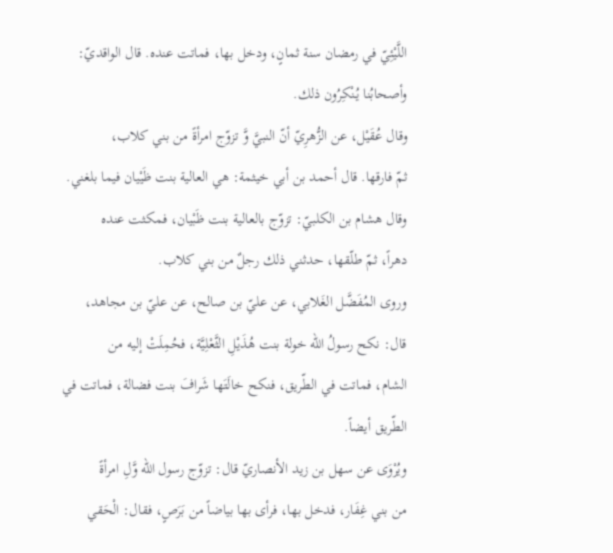اللَّيْئِيّ في رمضان سنة ثمانٍ، ودخل بها، فماتت عنده. قال الواقديّ:
وأصحابُنا يُنْكِرُون ذلك.
وقال عُقَيْل، عن الزُّهرِيّ أنّ النبيَّ وَّ تزوّج امرأةً من بني كلاب،
ثمّ فارقها. قال أحمد بن أبي خيثمة: هي العالية بنت ظَيْيان فيما بلغني.
وقال هشام بن الكلبيّ: تزوّج بالعالية بنت ظَبْيان، فمكثت عنده
دهراً، ثمّ طلّقها، حدثني ذلك رجلٌ من بني كلاب.
وروى المُفَضَّل الغَلابي، عن عليّ بن صالح، عن عليّ بن مجاهد،
قال: نكح رسولُ الله خولة بنت هُذَيْلِ الثَّعْلِيَّة، فحُمِلَتْ إليه من
الشام، فماتت في الطّريق، فنكح خالَتَها شَرافَ بنت فضالة، فماتت في
الطّريق أيضاً.
ويُرْوَى عن سهل بن زيد الأنصاريّ قال: تزوّج رسول الله وَّلِ امرأةً
من بني غِفَار، فدخل بها، فرأى بها بياضاً من بَرَصٍ، فقال: الْحَقي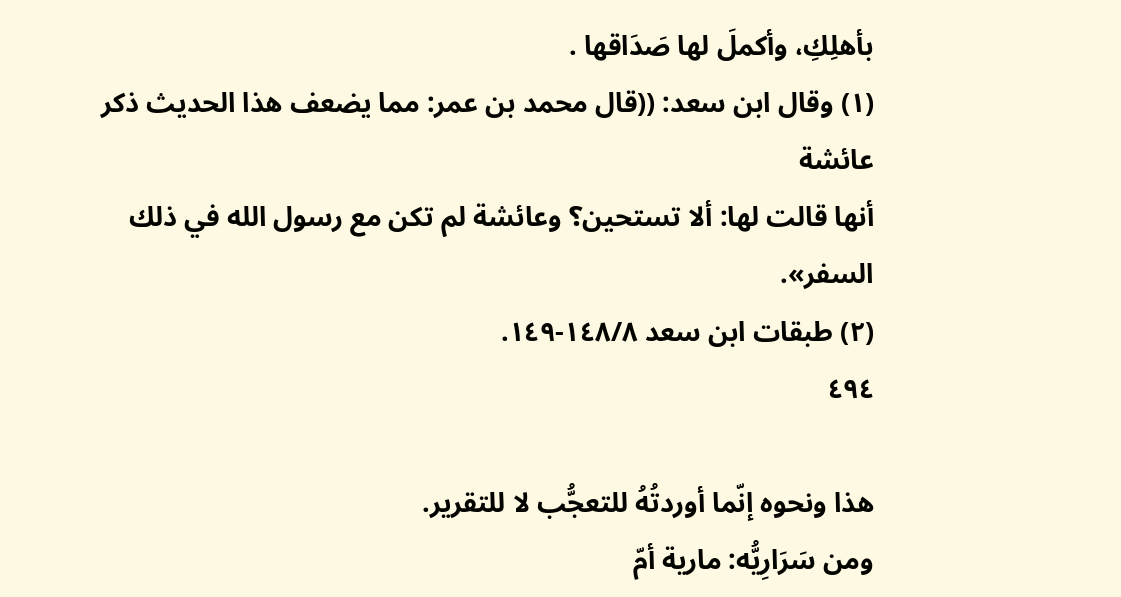بأهلِكِ، وأكملَ لها صَدَاقها .
(١) وقال ابن سعد: ((قال محمد بن عمر: مما يضعف هذا الحديث ذكر عائشة
أنها قالت لها: ألا تستحين؟ وعائشة لم تكن مع رسول الله في ذلك السفر».
(٢) طبقات ابن سعد ١٤٨/٨-١٤٩.
٤٩٤

هذا ونحوه إنّما أوردتُهُ للتعجُّب لا للتقرير.
ومن سَرَارِيُّه: مارية أمّ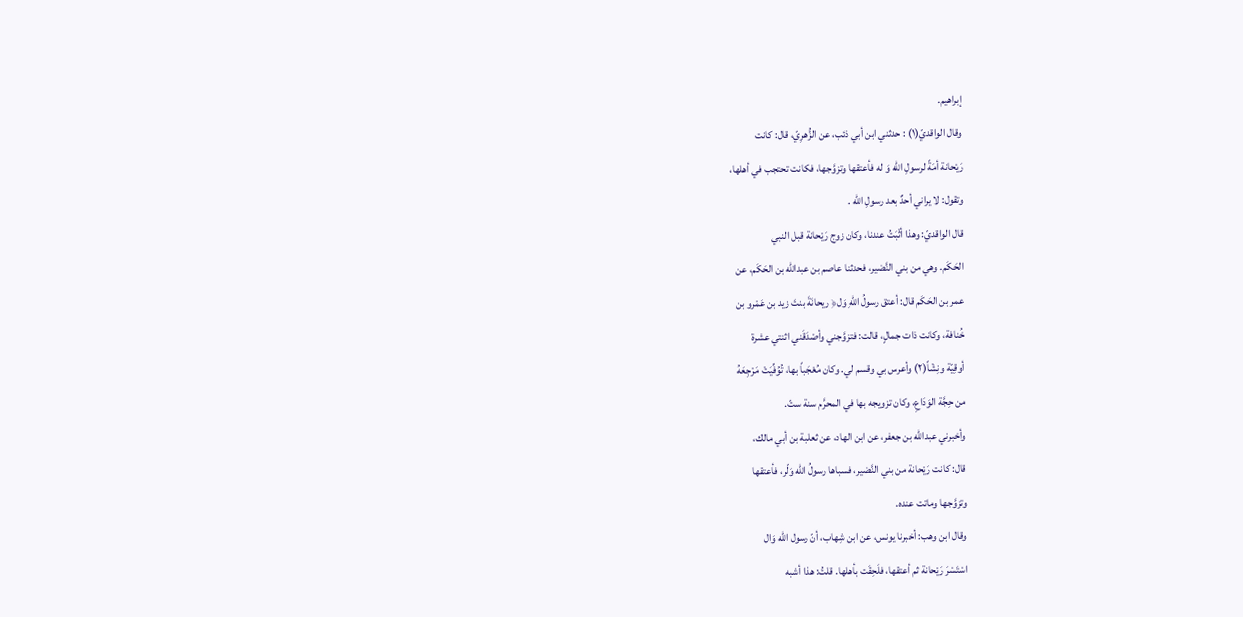إبراهيم.
وقال الواقديّ(١) : حدثني ابن أبي ذئب، عن الزُّهرِيّ، قال: كانت
رَيْحانة أمَةً لرسولِ الله وَ له فأعتقها وتزوَّجها، فكانت تحتجب في أهلها،
وتقول: لا يراني أحدٌ بعد رسولِ الله .
قال الواقديّ: وهذا أثْبَتُ عندنا، وكان زوج رَيْحانة قبل النبي
الحَكَم. وهي من بني النَّضير، فحدثنا عاصم بن عبدالله بن الحَكَم، عن
عمر بن الحَكَم قال: أعتق رسولُ اللهِ وَل﴿ ريحانَةَ بنتَ زيد بن عَمْرو بن
خُنافة، وكانت ذات جمالٍ، قالت: فتزوَّجني وأصْدَقَني اثنتي عشرة
أوقِيّة ونِشْاً(٢) وأعرس بي وقسم لي. وكان مُعْجَباً بها، تُوُفِّيَتْ مَرْجِعَهُ
من حِجَّة الوَدَاعِ، وكان تزويجه بها في المحرَّم سنة ستّ.
وأخبرني عبدالله بن جعفر، عن ابن الهاد، عن ثعلبة بن أبي مالك،
قال: كانت رَيْحانة من بني النَّضير، فسباها رسولُ الله وَلّر، فأعتقها
وتزوَّجها وماتت عنده.
وقال ابن وهب: أخبرنا يونس، عن ابن شِهاب، أنّ رسول الله وَال
اسْتَسْرَ رَيْحانة ثم أعتقها، فلَحِقَت بأهلها. قلتُ: هذا أشبه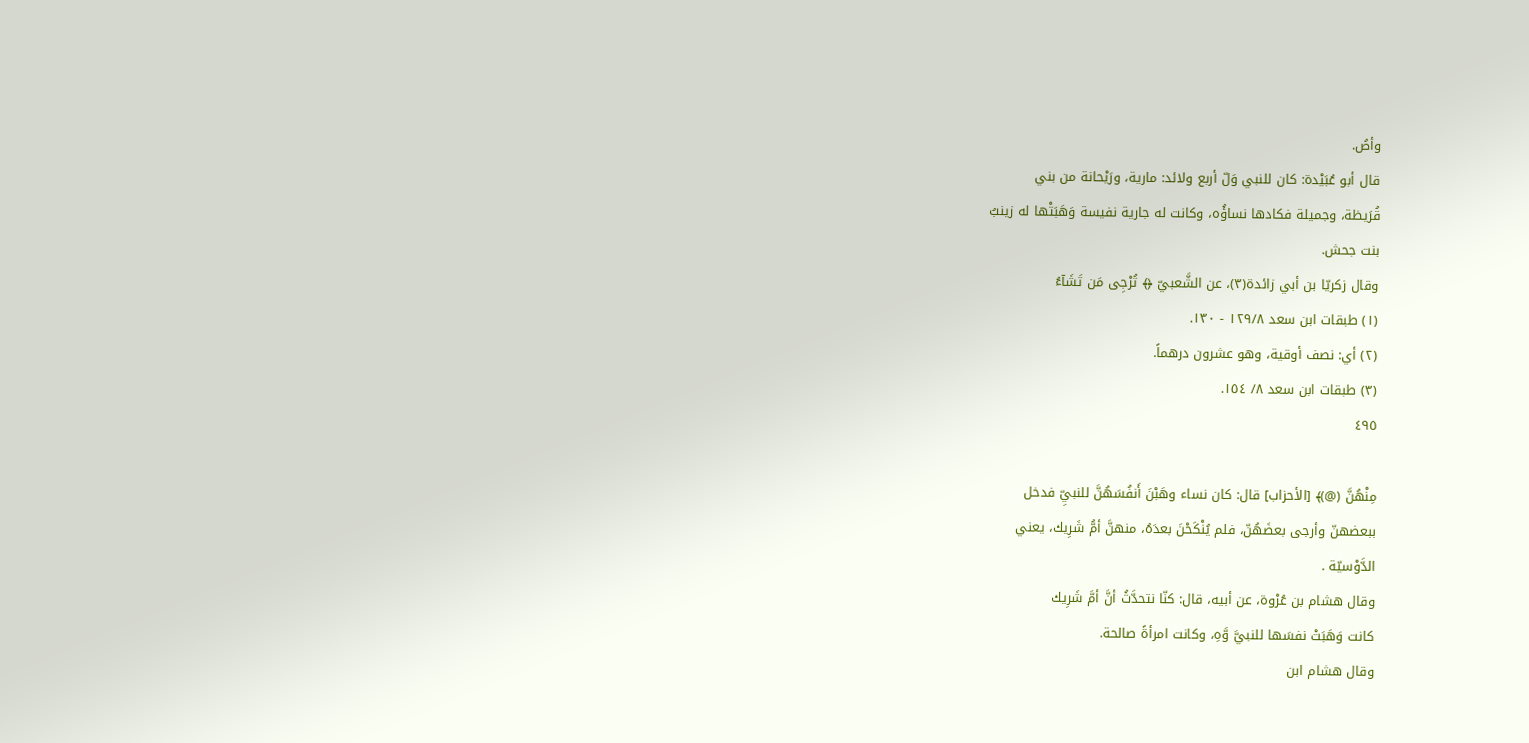وأصُ.
قال أبو عُبَيْدة: كان للنبي وَلّ أربع ولائد: مارية، ورَيْحانة من بني
قُرَيظة، وجميلة فكادها نساؤُه، وكانت له جارية نفيسة وَهَبَتْها له زينبُ
بنت جحش.
وقال زكريّا بن أبي زائدة(٣)، عن الشَّعبيّ ﴿﴾ تُرْجِى مَن تَشَآءُ
(١) طبقات ابن سعد ١٢٩/٨ - ١٣٠.
(٢) أي: نصف أوقية، وهو عشرون درهماً.
(٣) طبقات ابن سعد ٨/ ١٥٤.
٤٩٥

مِنْهُنَّ (@)﴾ [الأحزاب] قال: كان نساء وهَبْنَ أَنفُسَهُنَّ للنبيِّ فدخل
ببعضهنّ وأرجى بعضَهُنّ، فلم يُنْكَحْنَ بعدَهُ، منهنَّ أمُّ شَرِيك، يعني
الدَّوْسيّة .
وقال هشام بن عُرْوة، عن أبيه، قال: كنّا نتحدَّثُ أنَّ أمَّ شَرِيك
كانت وَهَبَتْ نفسَها للنبيَّ وَّهِ، وكانت امرأةً صالحة.
وقال هشام ابن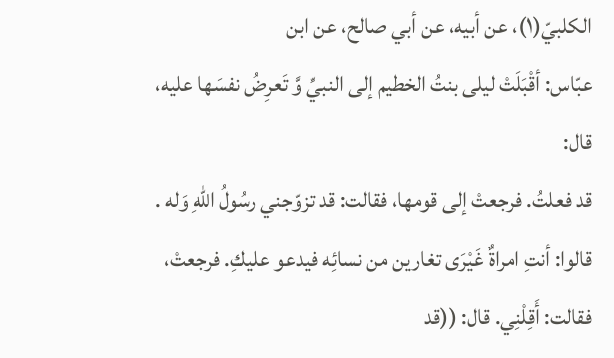الكلبيّ(١)، عن أبيه، عن أبي صالح، عن ابن
عبّاس: أقْبَلَتْ ليلى بنتُ الخطيم إلى النبيِّ وَّ تَعرِضُ نفسَها عليه، قال:
قد فعلتُ. فرجعتْ إلى قومها، فقالت: قد تزوّجني رسُولُ اللهِ وَله .
قالوا: أنتِ امراةٌ غَيْرَى تغارين من نسائِه فيدعو عليكِ. فرجعتْ،
فقالت: أَقِلْنِي. قال: ((قد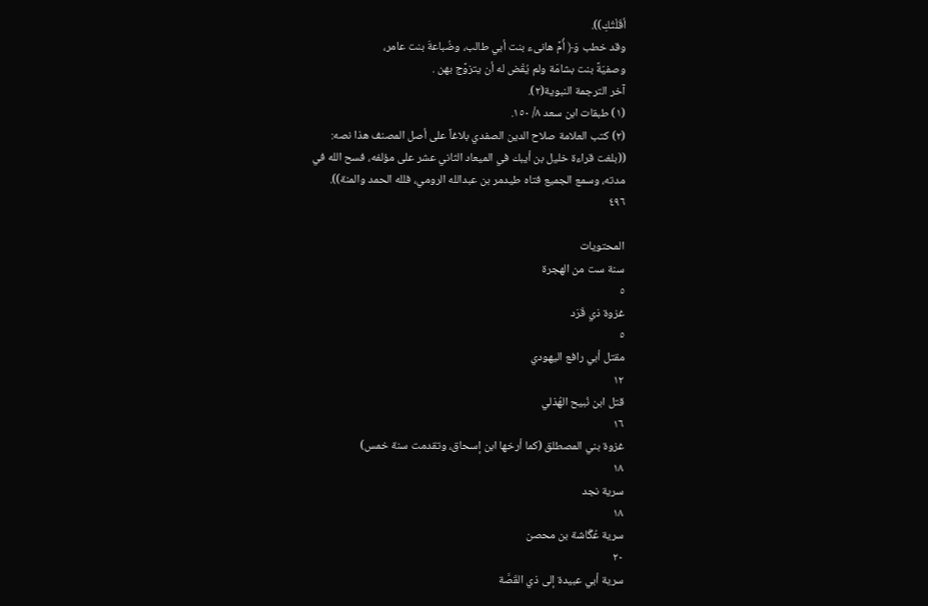أقَلْتُكِ)).
وقد خطب وَ﴿ أُمَّ هانىء بنت أبي طالب، وضُباعةَ بنت عامر،
وصفيّةً بنت بشامَة ولم يُقْض له أن يتزوَّج بهن .
آخر الترجمة النبوية(٢).
(١) طبقات ابن سعد ٨/ ١٥٠.
(٢) كتب العلامة صلاح الدين الصفدي بلاغاً على أصل المصنف هذا نصه:
((بلغت قراءة خليل بن أيبك في الميعاد الثاني عشر على مؤلفه، فسح الله في
مدته، وسمع الجميع فتاه طيدمر بن عبدالله الرومي، فلله الحمد والمنة)).
٤٩٦

المحتويات
سنة ست من الهجرة
٥
غزوة ذي قَرَد
٥
مقتل أبي رافع اليهودي
١٢
قتل ابن نُبيح الھُذلي
١٦
غزوة بني المصطلق (كما أرخها ابن إسحاق، وتقدمت سنة خمس)
١٨
سرية نجد
١٨
سرية عُگّاشة بن محصن
٢٠
سرية أبي عبيدة إلى ذي القَصَّة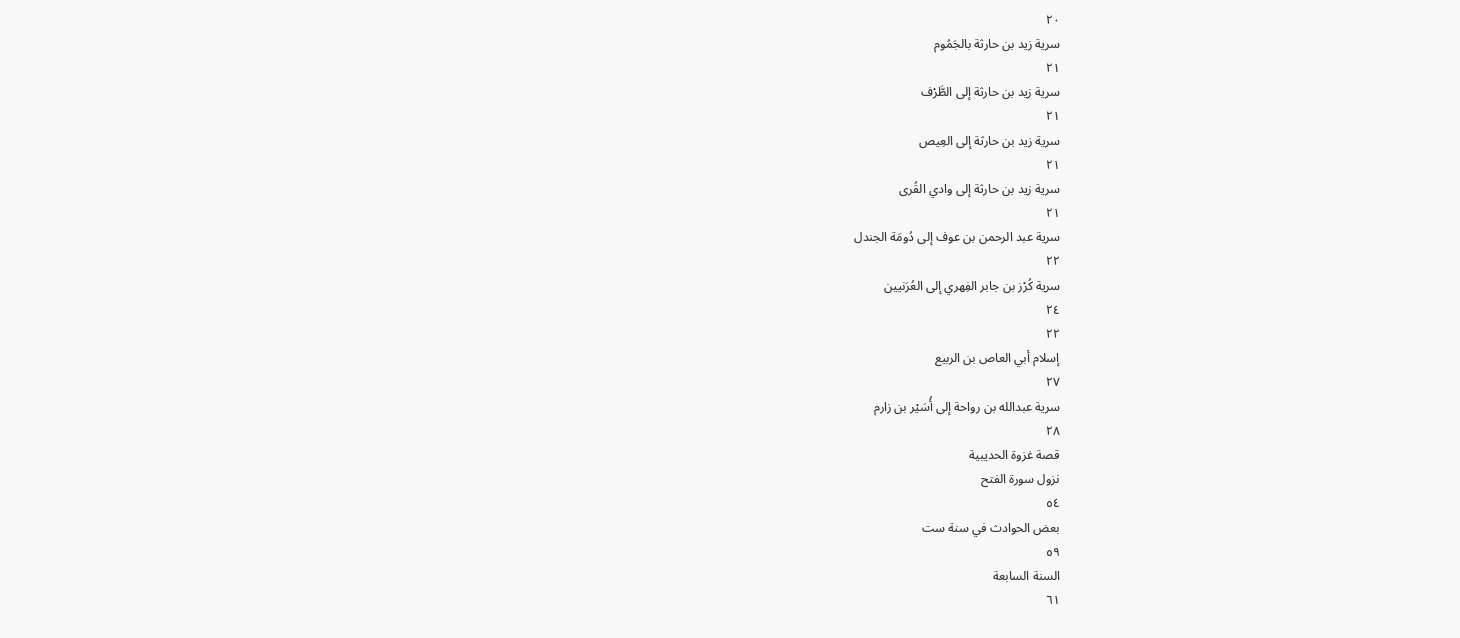٢٠
سرية زيد بن حارثة بالجَمُوم
٢١
سرية زيد بن حارثة إلى الطَّرْف
٢١
سرية زيد بن حارثة إلى العِيص
٢١
سرية زيد بن حارثة إلى وادي القُرى
٢١
سرية عبد الرحمن بن عوف إلى دُومَة الجندل
٢٢
سرية كُرْز بن جابر الفِهري إلى العُرَنيين
٢٤
٢٢
إسلام أبي العاص بن الربيع
٢٧
سرية عبدالله بن رواحة إلى أُسَيْر بن زارم
٢٨
قصة غزوة الحديبية
نزول سورة الفتح
٥٤
بعض الحوادث في سنة ست
٥٩
السنة السابعة
٦١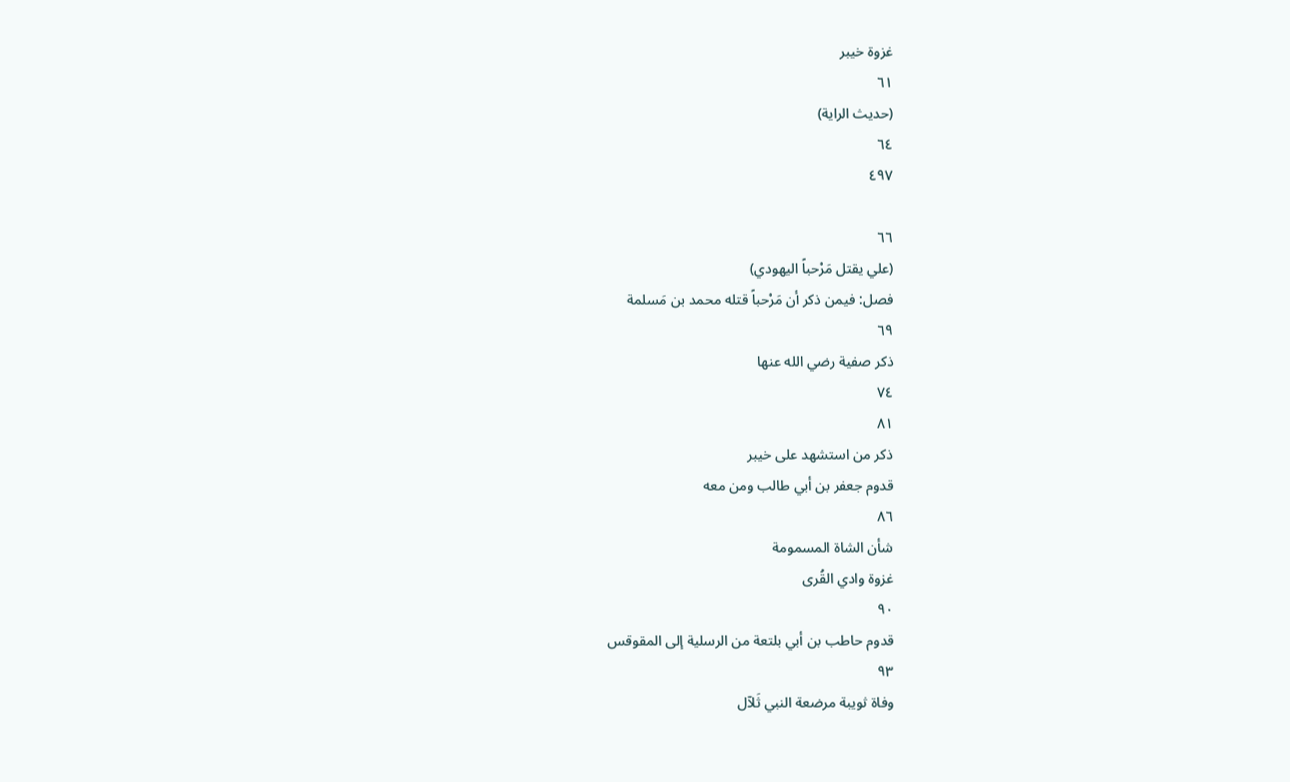غزوة خيبر
٦١
(حديث الراية)
٦٤
٤٩٧

٦٦
(علي يقتل مَرْحباً اليهودي)
فصل: فيمن ذكر أن مَرْحباً قتله محمد بن مَسلمة
٦٩
ذكر صفية رضي الله عنها
٧٤
٨١
ذكر من استشهد على خيبر
قدوم جعفر بن أبي طالب ومن معه
٨٦
شأن الشاة المسمومة
غزوة وادي القُرى
٩٠
قدوم حاطب بن أبي بلتعة من الرسلية إلى المقوقس
٩٣
وفاة ثويبة مرضعة النبي ثَلآل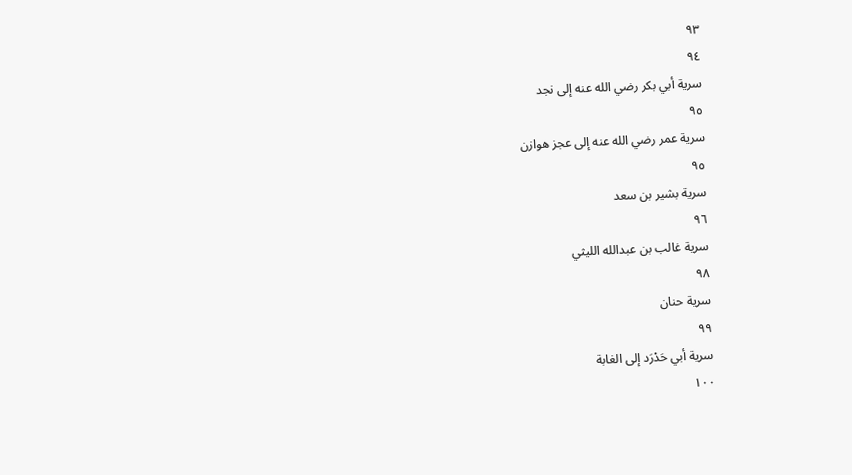٩٣
٩٤
سرية أبي بكر رضي الله عنه إلى نجد
٩٥
سرية عمر رضي الله عنه إلى عجز هوازن
٩٥
سرية بشیر بن سعد
٩٦
سرية غالب بن عبدالله الليثي
٩٨
سریة حنان
٩٩
سرية أبي حَدْرَد إلى الغابة
١٠٠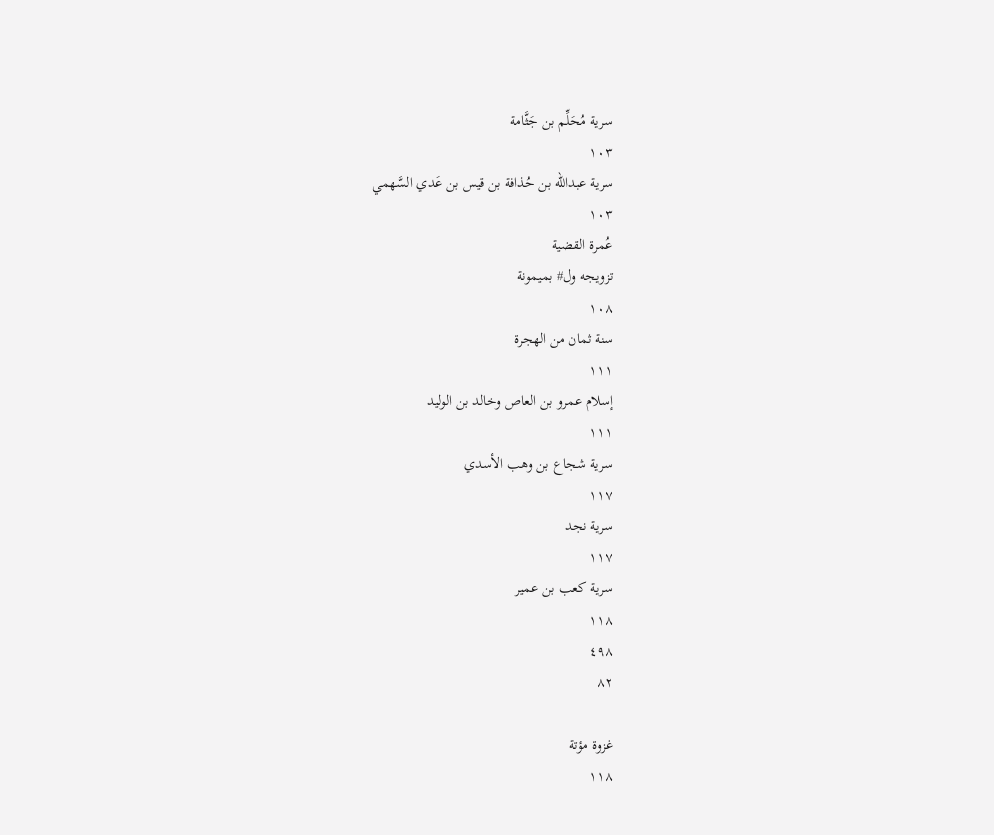سرية مُحَلِّم بن جَثَّامة
١٠٣
سرية عبدالله بن حُذافة بن قيس بن عَدي السَّهمي
١٠٣
عُمرة القضية
تزويجه ول# بميمونة
١٠٨
سنة ثمان من الهجرة
١١١
إسلام عمرو بن العاص وخالد بن الوليد
١١١
سرية شجاع بن وهب الأسدي
١١٧
سرية نجد
١١٧
سریة کعب بن عمير
١١٨
٤٩٨
٨٢

غزوة مؤتة
١١٨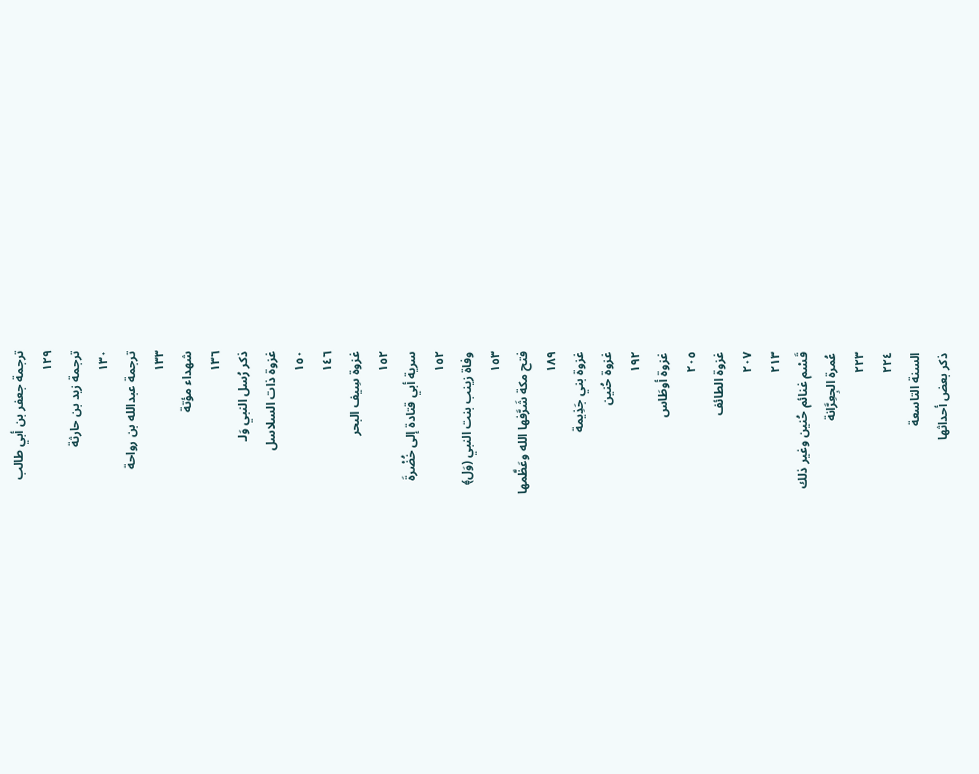ترجمة جعفر بن أبي طالب
١٢٩
ترجمة زيد بن حارثة
١٣٠
ترجمة عبدالله بن رواحة
١٣٣
شهداء مؤتة
١٣٦
ذكر رُسل النبي وَلـ
غزوة ذات السلاسل
١٥٠
١٤٦
غزوة سِيف البحر
١٥٢
سرية أبي قتادة إلى خُضْرةَ
١٥٢
وفاة زينب بنت النبي (وَل﴾
١٥٣
فتح مكة شَرَّفها الله وعَظَّمها
١٨٩
غزوة بني جَذِيمة
غزوة حُنین
١٩٢
غزوة أوطَاس
٢٠٥
غزوة الطائف
٢٠٧
٢١٣
قَسْم غنائم حُنين وغير ذلك
عُمرة الجِعِرَّانة
٢٢٣
٢٢٤
السنة التاسعة
ذكر بعض أحداثها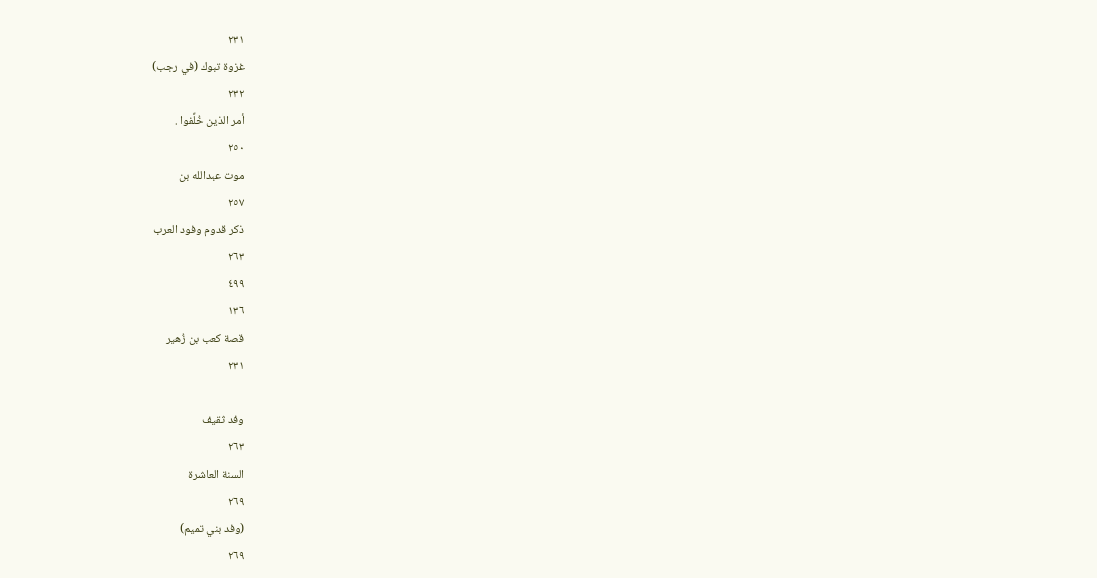٢٣١
غزوة تبوك (في رجب)
٢٣٢
أمر الذين خُلِّفوا .
٢٥٠
موت عبدالله بن
٢٥٧
ذكر قدوم وفود العرب
٢٦٣
٤٩٩
١٣٦
قصة کعب بن زُهیر
٢٣١

وفد ثقيف
٢٦٣
السنة العاشرة
٢٦٩
(وفد بني تميم)
٢٦٩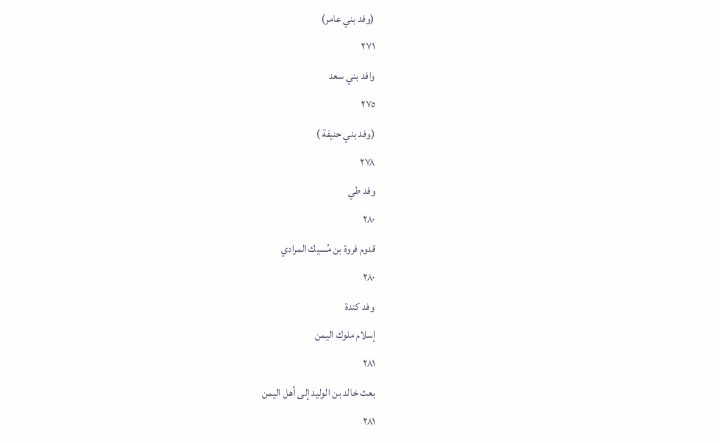(وفد بني عامر)
٢٧١
وافد بني سعد
٢٧٥
(وفد بني حنيفة )
٢٧٨
وفد طي
٢٨٠
قدوم فروة بن مُسيك المرادي
٢٨٠
وفد كندة
إسلام ملوك اليمن
٢٨١
بعث خالد بن الوليد إلى أهل اليمن
٢٨١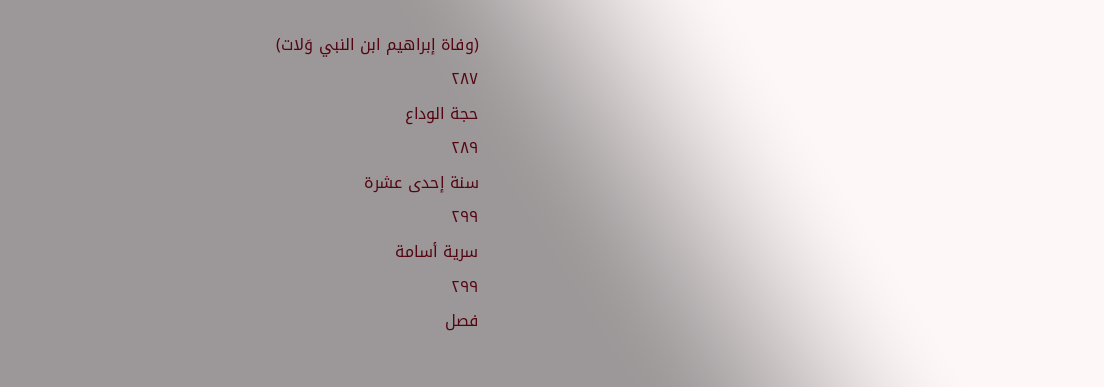(وفاة إبراهيم ابن النبي وَلات)
٢٨٧
حجة الوداع
٢٨٩
سنة إحدى عشرة
٢٩٩
سرية أسامة
٢٩٩
فصل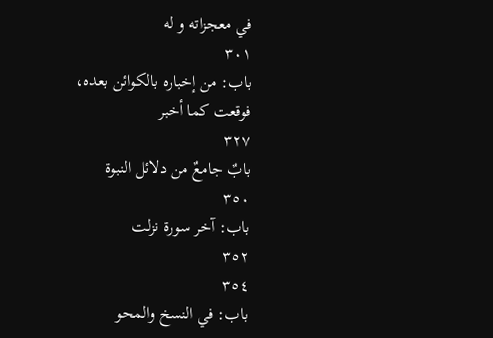في معجزاته و له
٣٠١
باب: من إخباره بالكوائن بعده، فوقعت كما أخبر
٣٢٧
بابٌ جامعٌ من دلائل النبوة
٣٥٠
باب: آخر سورة نزلت
٣٥٢
٣٥٤
باب: في النسخ والمحو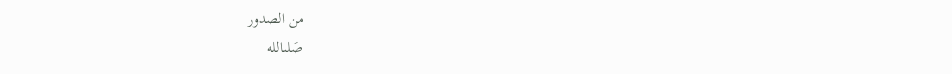من الصدور
صَلىالله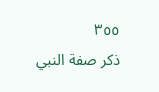٣٥٥
ذكر صفة النبي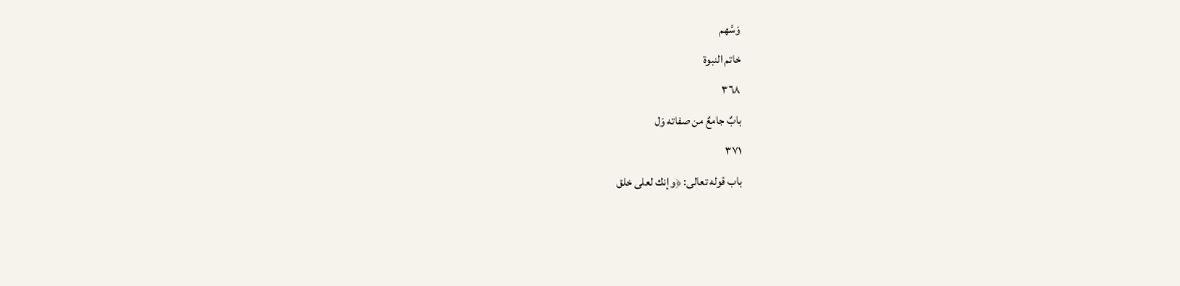وَسَّهم
خاتم النبوة
٣٦٨
بابٌ جامعٌ من صفاته وَل
٣٧١
باب قوله تعالى: ﴿وإنك لعلى خلق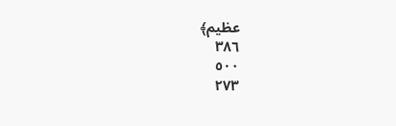عظيم﴾
٣٨٦
٥٠٠
٢٧٣